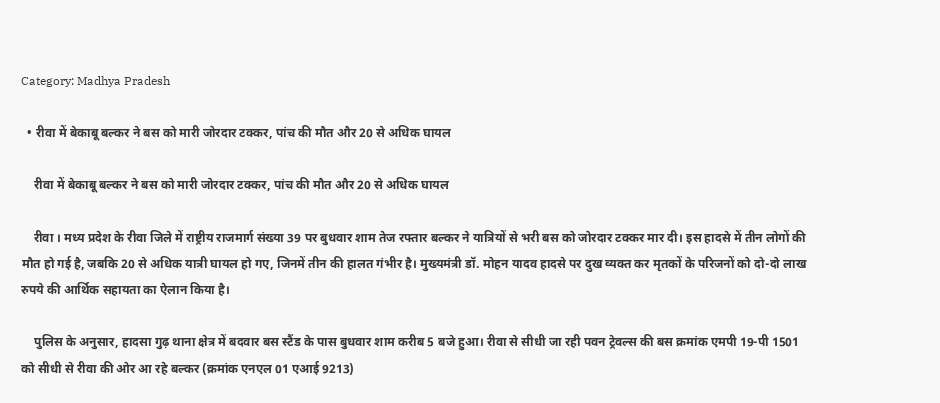Category: Madhya Pradesh

  • रीवा में बेकाबू बल्कर ने बस को मारी जोरदार टक्कर, पांच की मौत और 20 से अधिक घायल

    रीवा में बेकाबू बल्कर ने बस को मारी जोरदार टक्कर, पांच की मौत और 20 से अधिक घायल

    रीवा । मध्य प्रदेश के रीवा जिले में राष्ट्रीय राजमार्ग संख्या 39 पर बुधवार शाम तेज रफ्तार बल्कर ने यात्रियों से भरी बस को जोरदार टक्कर मार दी। इस हादसे में तीन लोगों की मौत हो गई है, जबकि 20 से अधिक यात्री घायल हो गए, जिनमें तीन की हालत गंभीर है। मुख्यमंत्री डॉ. मोहन यादव हादसे पर दुख व्यक्त कर मृतकों के परिजनों को दो-दो लाख रुपये की आर्थिक सहायता का ऐलान किया है।

    पुलिस के अनुसार, हादसा गुढ़ थाना क्षेत्र में बदवार बस स्टैंड के पास बुधवार शाम करीब 5 बजे हुआ। रीवा से सीधी जा रही पवन ट्रेवल्स की बस क्रमांक एमपी 19-पी 1501 को सीधी से रीवा की ओर आ रहे बल्कर (क्रमांक एनएल 01 एआई 9213)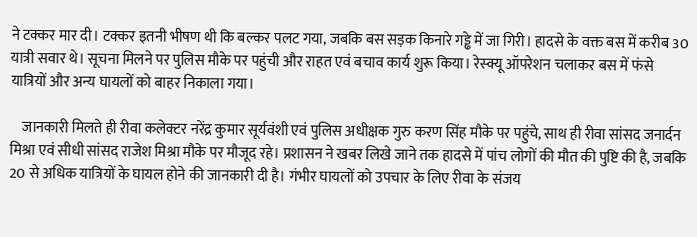ने टक्कर मार दी। टक्कर इतनी भीषण थी कि बल्कर पलट गया, जबकि बस सड़क किनारे गड्ढे में जा गिरी। हादसे के वक्त बस में करीब 30 यात्री सवार थे। सूचना मिलने पर पुलिस मौके पर पहुंची और राहत एवं बचाव कार्य शुरू किया। रेस्क्यू ऑपरेशन चलाकर बस में फंसे यात्रियों और अन्य घायलों को बाहर निकाला गया।

    जानकारी मिलते ही रीवा कलेक्टर नरेंद्र कुमार सूर्यवंशी एवं पुलिस अधीक्षक गुरु करण सिंह मौके पर पहुंचे, साथ ही रीवा सांसद जनार्दन मिश्रा एवं सीधी सांसद राजेश मिश्रा मौके पर मौजूद रहे। प्रशासन ने खबर लिखे जाने तक हादसे में पांच लोगों की मौत की पुष्टि की है, जबकि 20 से अधिक यात्रियों के घायल होने की जानकारी दी है। गंभीर घायलों को उपचार के लिए रीवा के संजय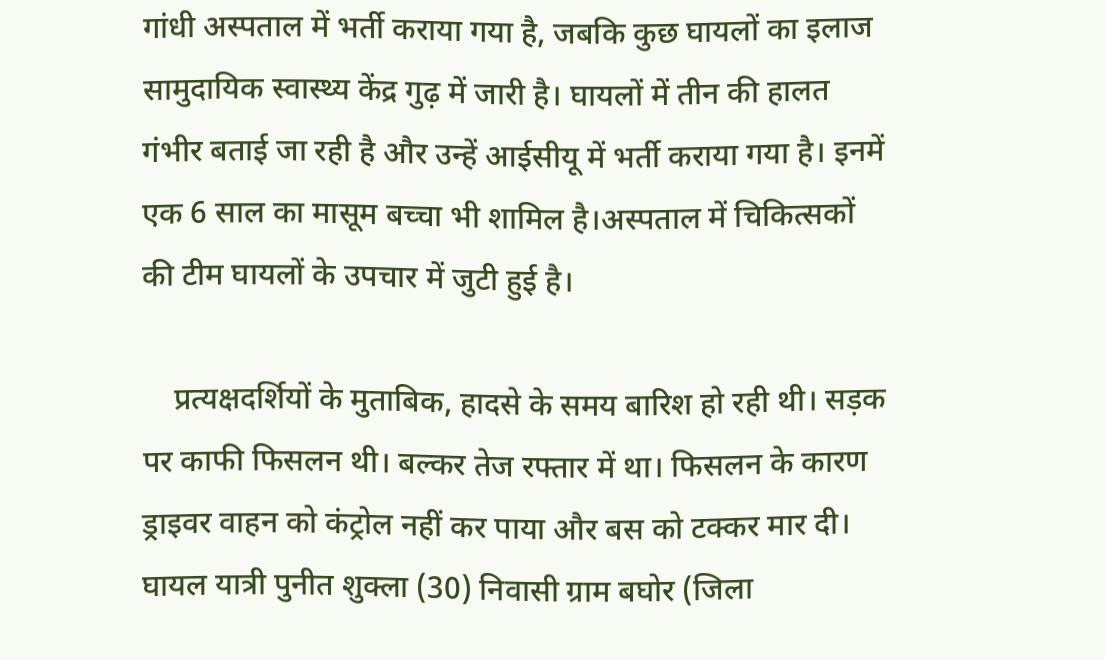गांधी अस्पताल में भर्ती कराया गया है, जबकि कुछ घायलों का इलाज सामुदायिक स्वास्थ्य केंद्र गुढ़ में जारी है। घायलों में तीन की हालत गंभीर बताई जा रही है और उन्हें आईसीयू में भर्ती कराया गया है। इनमें एक 6 साल का मासूम बच्चा भी शामिल है।अस्पताल में चिकित्सकों की टीम घायलों के उपचार में जुटी हुई है।

    प्रत्यक्षदर्शियों के मुताबिक, हादसे के समय बारिश हो रही थी। सड़क पर काफी फिसलन थी। बल्कर तेज रफ्तार में था। फिसलन के कारण ड्राइवर वाहन को कंट्रोल नहीं कर पाया और बस को टक्कर मार दी। घायल यात्री पुनीत शुक्ला (30) निवासी ग्राम बघोर (जिला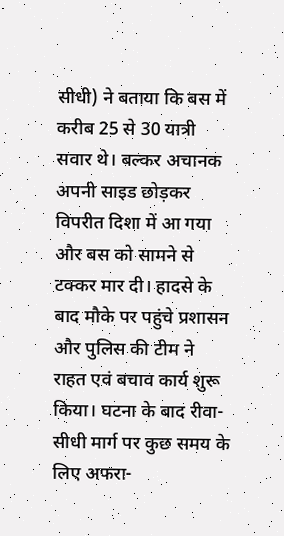सीधी) ने बताया कि बस में करीब 25 से 30 यात्री सवार थे। बल्कर अचानक अपनी साइड छोड़कर विपरीत दिशा में आ गया और बस को सामने से टक्कर मार दी। हादसे के बाद मौके पर पहुंचे प्रशासन और पुलिस की टीम ने राहत एवं बचाव कार्य शुरू किया। घटना के बाद रीवा-सीधी मार्ग पर कुछ समय के लिए अफरा-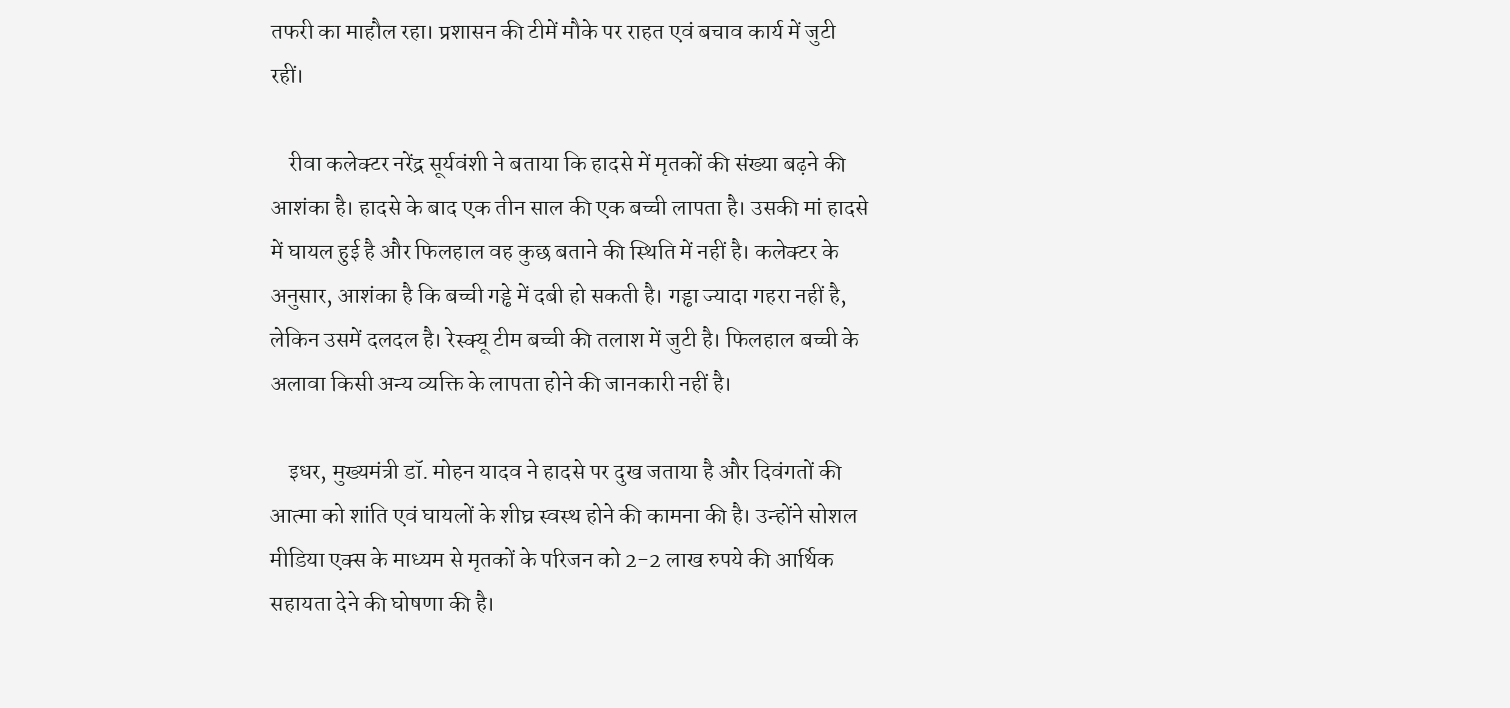तफरी का माहौल रहा। प्रशासन की टीमें मौके पर राहत एवं बचाव कार्य में जुटी रहीं।

    रीवा कलेक्टर नरेंद्र सूर्यवंशी ने बताया कि हादसे में मृतकों की संख्या बढ़ने की आशंका है। हादसे के बाद एक तीन साल की एक बच्ची लापता है। उसकी मां हादसे में घायल हुई है और फिलहाल वह कुछ बताने की स्थिति में नहीं है। कलेक्टर के अनुसार, आशंका है कि बच्ची गड्ढे में दबी हो सकती है। गड्ढा ज्यादा गहरा नहीं है, लेकिन उसमें दलदल है। रेस्क्यू टीम बच्ची की तलाश में जुटी है। फिलहाल बच्ची के अलावा किसी अन्य व्यक्ति के लापता होने की जानकारी नहीं है।

    इधर, मुख्यमंत्री डॉ. मोहन यादव ने हादसे पर दुख जताया है और दिवंगतों की आत्मा को शांति एवं घायलों के शीघ्र स्वस्थ होने की कामना की है। उन्होंने सोशल मीडिया एक्स के माध्यम से मृतकों के परिजन को 2-2 लाख रुपये की आर्थिक सहायता देने की घोषणा की है।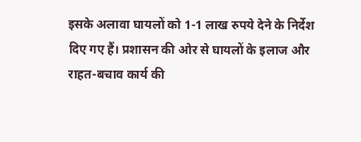इसके अलावा घायलों को 1-1 लाख रुपये देने के निर्देश दिए गए हैं। प्रशासन की ओर से घायलों के इलाज और राहत-बचाव कार्य की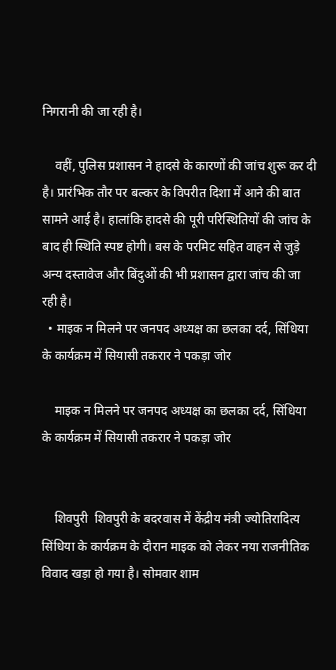निगरानी की जा रही है।

    वहीं, पुलिस प्रशासन ने हादसे के कारणों की जांच शुरू कर दी है। प्रारंभिक तौर पर बल्कर के विपरीत दिशा में आने की बात सामने आई है। हालांकि हादसे की पूरी परिस्थितियों की जांच के बाद ही स्थिति स्पष्ट होगी। बस के परमिट सहित वाहन से जुड़े अन्य दस्तावेज और बिंदुओं की भी प्रशासन द्वारा जांच की जा रही है।
  • माइक न मिलने पर जनपद अध्यक्ष का छलका दर्द, सिंधिया के कार्यक्रम में सियासी तकरार ने पकड़ा जोर

    माइक न मिलने पर जनपद अध्यक्ष का छलका दर्द, सिंधिया के कार्यक्रम में सियासी तकरार ने पकड़ा जोर


    शिवपुरी  शिवपुरी के बदरवास में केंद्रीय मंत्री ज्योतिरादित्य सिंधिया के कार्यक्रम के दौरान माइक को लेकर नया राजनीतिक विवाद खड़ा हो गया है। सोमवार शाम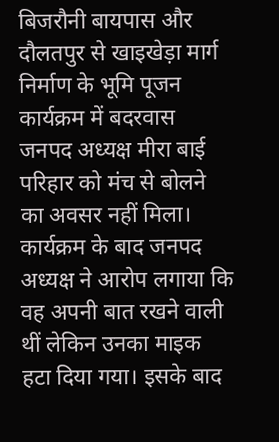बिजरौनी बायपास और दौलतपुर से खाइखेड़ा मार्ग निर्माण के भूमि पूजन कार्यक्रम में बदरवास जनपद अध्यक्ष मीरा बाई परिहार को मंच से बोलने का अवसर नहीं मिला। कार्यक्रम के बाद जनपद अध्यक्ष ने आरोप लगाया कि वह अपनी बात रखने वाली थीं लेकिन उनका माइक हटा दिया गया। इसके बाद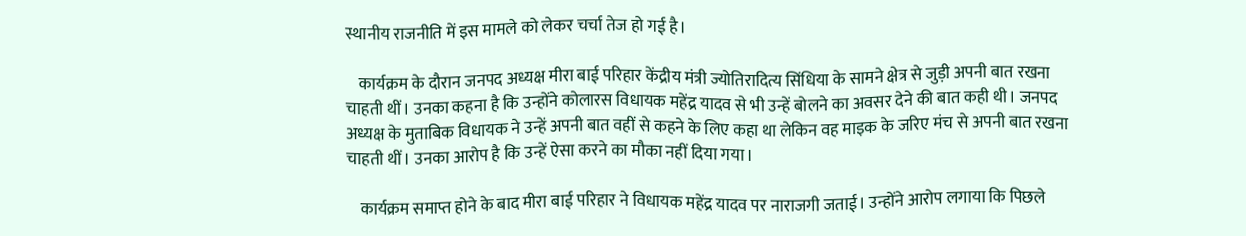स्थानीय राजनीति में इस मामले को लेकर चर्चा तेज हो गई है।

    कार्यक्रम के दौरान जनपद अध्यक्ष मीरा बाई परिहार केंद्रीय मंत्री ज्योतिरादित्य सिंधिया के सामने क्षेत्र से जुड़ी अपनी बात रखना चाहती थीं। उनका कहना है कि उन्होंने कोलारस विधायक महेंद्र यादव से भी उन्हें बोलने का अवसर देने की बात कही थी। जनपद अध्यक्ष के मुताबिक विधायक ने उन्हें अपनी बात वहीं से कहने के लिए कहा था लेकिन वह माइक के जरिए मंच से अपनी बात रखना चाहती थीं। उनका आरोप है कि उन्हें ऐसा करने का मौका नहीं दिया गया।

    कार्यक्रम समाप्त होने के बाद मीरा बाई परिहार ने विधायक महेंद्र यादव पर नाराजगी जताई। उन्होंने आरोप लगाया कि पिछले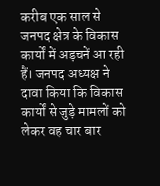करीब एक साल से जनपद क्षेत्र के विकास कार्यों में अड़चनें आ रही हैं। जनपद अध्यक्ष ने दावा किया कि विकास कार्यों से जुड़े मामलों को लेकर वह चार बार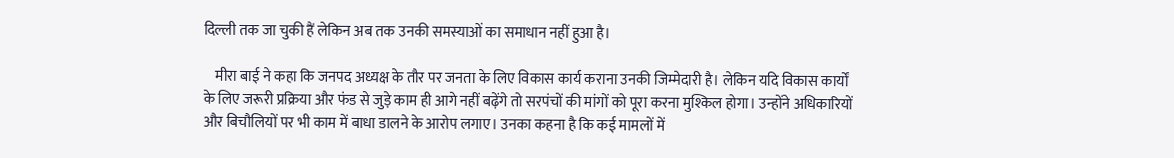दिल्ली तक जा चुकी हैं लेकिन अब तक उनकी समस्याओं का समाधान नहीं हुआ है।

    मीरा बाई ने कहा कि जनपद अध्यक्ष के तौर पर जनता के लिए विकास कार्य कराना उनकी जिम्मेदारी है। लेकिन यदि विकास कार्यों के लिए जरूरी प्रक्रिया और फंड से जुड़े काम ही आगे नहीं बढ़ेंगे तो सरपंचों की मांगों को पूरा करना मुश्किल होगा। उन्होंने अधिकारियों और बिचौलियों पर भी काम में बाधा डालने के आरोप लगाए। उनका कहना है कि कई मामलों में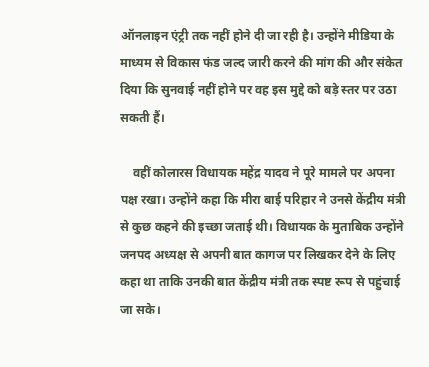ऑनलाइन एंट्री तक नहीं होने दी जा रही है। उन्होंने मीडिया के माध्यम से विकास फंड जल्द जारी करने की मांग की और संकेत दिया कि सुनवाई नहीं होने पर वह इस मुद्दे को बड़े स्तर पर उठा सकती हैं।

    वहीं कोलारस विधायक महेंद्र यादव ने पूरे मामले पर अपना पक्ष रखा। उन्होंने कहा कि मीरा बाई परिहार ने उनसे केंद्रीय मंत्री से कुछ कहने की इच्छा जताई थी। विधायक के मुताबिक उन्होंने जनपद अध्यक्ष से अपनी बात कागज पर लिखकर देने के लिए कहा था ताकि उनकी बात केंद्रीय मंत्री तक स्पष्ट रूप से पहुंचाई जा सके।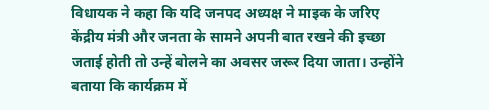विधायक ने कहा कि यदि जनपद अध्यक्ष ने माइक के जरिए केंद्रीय मंत्री और जनता के सामने अपनी बात रखने की इच्छा जताई होती तो उन्हें बोलने का अवसर जरूर दिया जाता। उन्होंने बताया कि कार्यक्रम में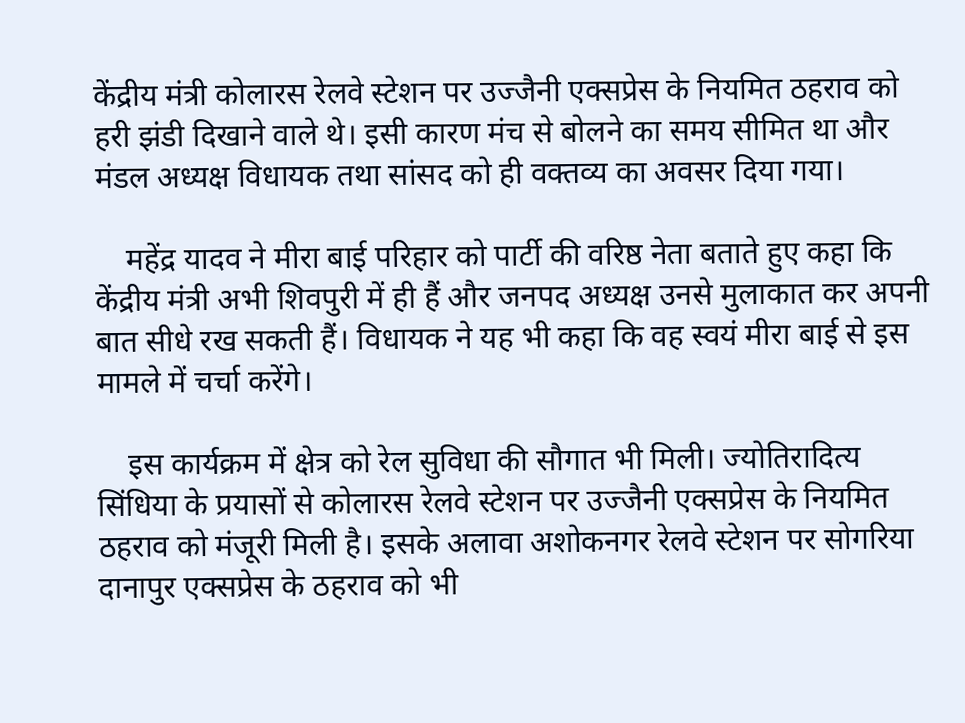केंद्रीय मंत्री कोलारस रेलवे स्टेशन पर उज्जैनी एक्सप्रेस के नियमित ठहराव को हरी झंडी दिखाने वाले थे। इसी कारण मंच से बोलने का समय सीमित था और मंडल अध्यक्ष विधायक तथा सांसद को ही वक्तव्य का अवसर दिया गया।

    महेंद्र यादव ने मीरा बाई परिहार को पार्टी की वरिष्ठ नेता बताते हुए कहा कि केंद्रीय मंत्री अभी शिवपुरी में ही हैं और जनपद अध्यक्ष उनसे मुलाकात कर अपनी बात सीधे रख सकती हैं। विधायक ने यह भी कहा कि वह स्वयं मीरा बाई से इस मामले में चर्चा करेंगे।

    इस कार्यक्रम में क्षेत्र को रेल सुविधा की सौगात भी मिली। ज्योतिरादित्य सिंधिया के प्रयासों से कोलारस रेलवे स्टेशन पर उज्जैनी एक्सप्रेस के नियमित ठहराव को मंजूरी मिली है। इसके अलावा अशोकनगर रेलवे स्टेशन पर सोगरिया दानापुर एक्सप्रेस के ठहराव को भी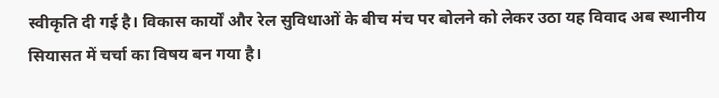स्वीकृति दी गई है। विकास कार्यों और रेल सुविधाओं के बीच मंच पर बोलने को लेकर उठा यह विवाद अब स्थानीय सियासत में चर्चा का विषय बन गया है।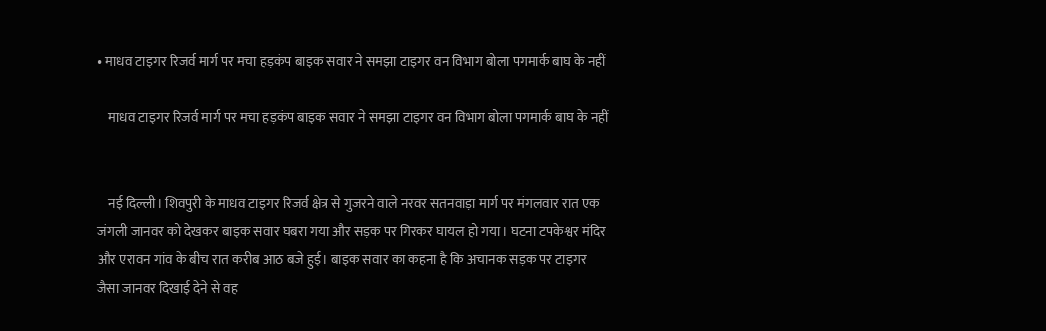• माधव टाइगर रिजर्व मार्ग पर मचा हड़कंप बाइक सवार ने समझा टाइगर वन विभाग बोला पगमार्क बाघ के नहीं

    माधव टाइगर रिजर्व मार्ग पर मचा हड़कंप बाइक सवार ने समझा टाइगर वन विभाग बोला पगमार्क बाघ के नहीं


    नई दिल्ली। शिवपुरी के माधव टाइगर रिजर्व क्षेत्र से गुजरने वाले नरवर सतनवाड़ा मार्ग पर मंगलवार रात एक जंगली जानवर को देखकर बाइक सवार घबरा गया और सड़क पर गिरकर घायल हो गया। घटना टपकेश्वर मंदिर और एरावन गांव के बीच रात करीब आठ बजे हुई। बाइक सवार का कहना है कि अचानक सड़क पर टाइगर जैसा जानवर दिखाई देने से वह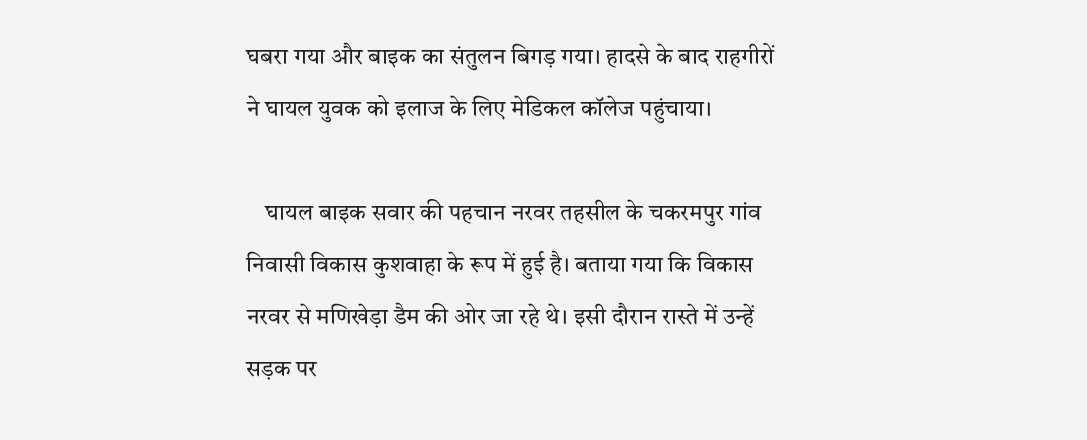घबरा गया और बाइक का संतुलन बिगड़ गया। हादसे के बाद राहगीरों ने घायल युवक को इलाज के लिए मेडिकल कॉलेज पहुंचाया।

    घायल बाइक सवार की पहचान नरवर तहसील के चकरमपुर गांव निवासी विकास कुशवाहा के रूप में हुई है। बताया गया कि विकास नरवर से मणिखेड़ा डैम की ओर जा रहे थे। इसी दौरान रास्ते में उन्हें सड़क पर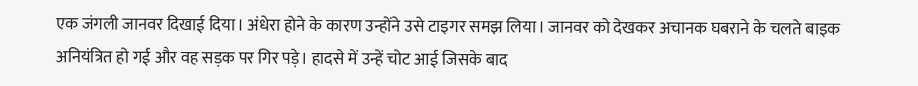एक जंगली जानवर दिखाई दिया। अंधेरा होने के कारण उन्होंने उसे टाइगर समझ लिया। जानवर को देखकर अचानक घबराने के चलते बाइक अनियंत्रित हो गई और वह सड़क पर गिर पड़े। हादसे में उन्हें चोट आई जिसके बाद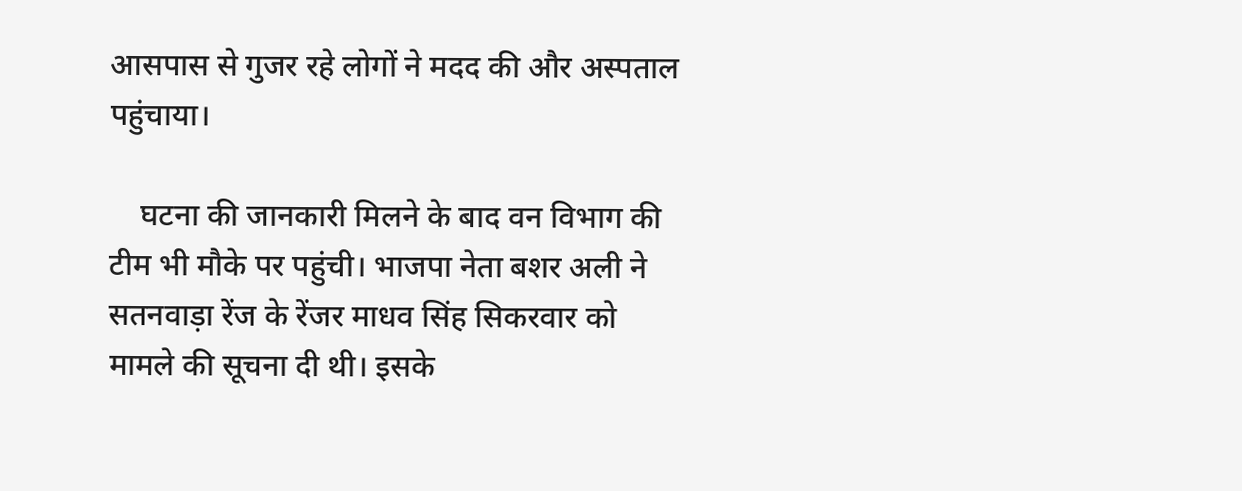आसपास से गुजर रहे लोगों ने मदद की और अस्पताल पहुंचाया।

    घटना की जानकारी मिलने के बाद वन विभाग की टीम भी मौके पर पहुंची। भाजपा नेता बशर अली ने सतनवाड़ा रेंज के रेंजर माधव सिंह सिकरवार को मामले की सूचना दी थी। इसके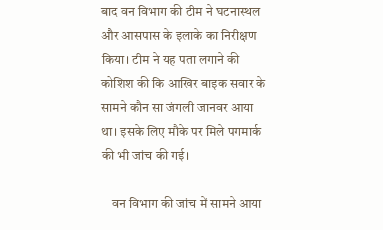बाद वन विभाग की टीम ने घटनास्थल और आसपास के इलाके का निरीक्षण किया। टीम ने यह पता लगाने की कोशिश की कि आखिर बाइक सवार के सामने कौन सा जंगली जानवर आया था। इसके लिए मौके पर मिले पगमार्क की भी जांच की गई।

    वन विभाग की जांच में सामने आया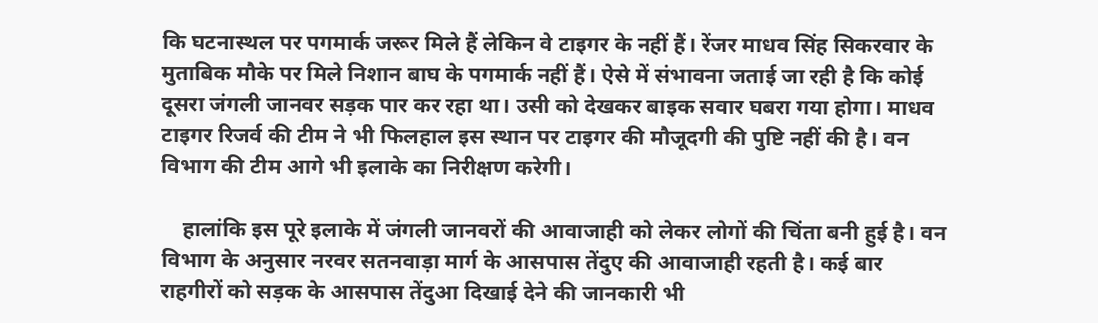कि घटनास्थल पर पगमार्क जरूर मिले हैं लेकिन वे टाइगर के नहीं हैं। रेंजर माधव सिंह सिकरवार के मुताबिक मौके पर मिले निशान बाघ के पगमार्क नहीं हैं। ऐसे में संभावना जताई जा रही है कि कोई दूसरा जंगली जानवर सड़क पार कर रहा था। उसी को देखकर बाइक सवार घबरा गया होगा। माधव टाइगर रिजर्व की टीम ने भी फिलहाल इस स्थान पर टाइगर की मौजूदगी की पुष्टि नहीं की है। वन विभाग की टीम आगे भी इलाके का निरीक्षण करेगी।

    हालांकि इस पूरे इलाके में जंगली जानवरों की आवाजाही को लेकर लोगों की चिंता बनी हुई है। वन विभाग के अनुसार नरवर सतनवाड़ा मार्ग के आसपास तेंदुए की आवाजाही रहती है। कई बार राहगीरों को सड़क के आसपास तेंदुआ दिखाई देने की जानकारी भी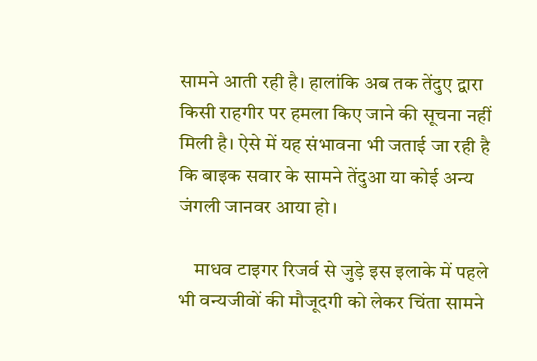सामने आती रही है। हालांकि अब तक तेंदुए द्वारा किसी राहगीर पर हमला किए जाने की सूचना नहीं मिली है। ऐसे में यह संभावना भी जताई जा रही है कि बाइक सवार के सामने तेंदुआ या कोई अन्य जंगली जानवर आया हो।

    माधव टाइगर रिजर्व से जुड़े इस इलाके में पहले भी वन्यजीवों की मौजूदगी को लेकर चिंता सामने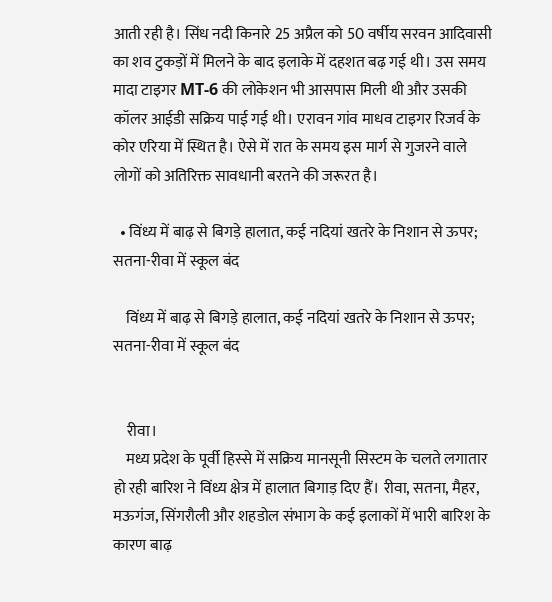आती रही है। सिंध नदी किनारे 25 अप्रैल को 50 वर्षीय सरवन आदिवासी का शव टुकड़ों में मिलने के बाद इलाके में दहशत बढ़ गई थी। उस समय मादा टाइगर MT-6 की लोकेशन भी आसपास मिली थी और उसकी कॉलर आईडी सक्रिय पाई गई थी। एरावन गांव माधव टाइगर रिजर्व के कोर एरिया में स्थित है। ऐसे में रात के समय इस मार्ग से गुजरने वाले लोगों को अतिरिक्त सावधानी बरतने की जरूरत है।

  • विंध्य में बाढ़ से बिगड़े हालात, कई नदियां खतरे के निशान से ऊपर; सतना-रीवा में स्कूल बंद

    विंध्य में बाढ़ से बिगड़े हालात, कई नदियां खतरे के निशान से ऊपर; सतना-रीवा में स्कूल बंद


    रीवा।
    मध्य प्रदेश के पूर्वी हिस्से में सक्रिय मानसूनी सिस्टम के चलते लगातार हो रही बारिश ने विंध्य क्षेत्र में हालात बिगाड़ दिए हैं। रीवा, सतना, मैहर, मऊगंज, सिंगरौली और शहडोल संभाग के कई इलाकों में भारी बारिश के कारण बाढ़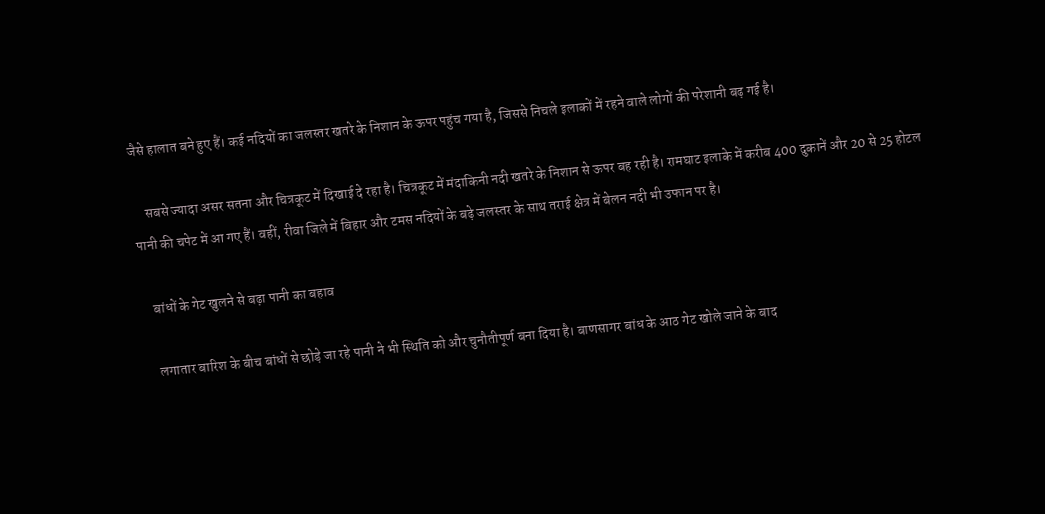जैसे हालात बने हुए हैं। कई नदियों का जलस्तर खतरे के निशान के ऊपर पहुंच गया है, जिससे निचले इलाकों में रहने वाले लोगों की परेशानी बढ़ गई है।

    सबसे ज्यादा असर सतना और चित्रकूट में दिखाई दे रहा है। चित्रकूट में मंदाकिनी नदी खतरे के निशान से ऊपर बह रही है। रामघाट इलाके में करीब 400 दुकानें और 20 से 25 होटल पानी की चपेट में आ गए हैं। वहीं, रीवा जिले में बिहार और टमस नदियों के बढ़े जलस्तर के साथ तराई क्षेत्र में बेलन नदी भी उफान पर है।

    बांधों के गेट खुलने से बढ़ा पानी का बहाव

    लगातार बारिश के बीच बांधों से छोड़े जा रहे पानी ने भी स्थिति को और चुनौतीपूर्ण बना दिया है। बाणसागर बांध के आठ गेट खोले जाने के बाद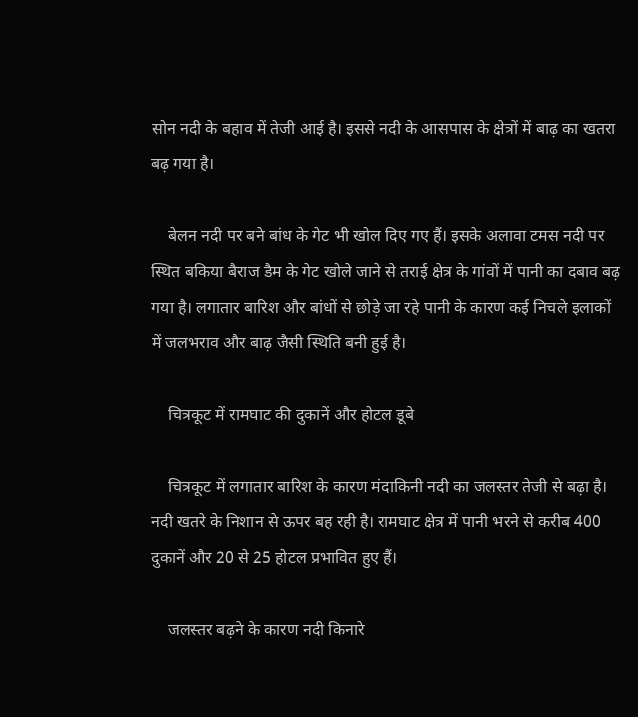सोन नदी के बहाव में तेजी आई है। इससे नदी के आसपास के क्षेत्रों में बाढ़ का खतरा बढ़ गया है।

    बेलन नदी पर बने बांध के गेट भी खोल दिए गए हैं। इसके अलावा टमस नदी पर स्थित बकिया बैराज डैम के गेट खोले जाने से तराई क्षेत्र के गांवों में पानी का दबाव बढ़ गया है। लगातार बारिश और बांधों से छोड़े जा रहे पानी के कारण कई निचले इलाकों में जलभराव और बाढ़ जैसी स्थिति बनी हुई है।

    चित्रकूट में रामघाट की दुकानें और होटल डूबे

    चित्रकूट में लगातार बारिश के कारण मंदाकिनी नदी का जलस्तर तेजी से बढ़ा है। नदी खतरे के निशान से ऊपर बह रही है। रामघाट क्षेत्र में पानी भरने से करीब 400 दुकानें और 20 से 25 होटल प्रभावित हुए हैं।

    जलस्तर बढ़ने के कारण नदी किनारे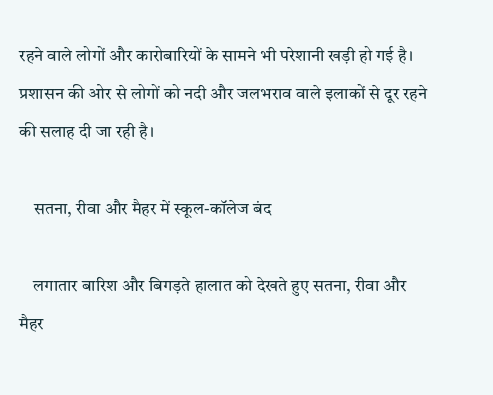रहने वाले लोगों और कारोबारियों के सामने भी परेशानी खड़ी हो गई है। प्रशासन की ओर से लोगों को नदी और जलभराव वाले इलाकों से दूर रहने की सलाह दी जा रही है।

    सतना, रीवा और मैहर में स्कूल-कॉलेज बंद

    लगातार बारिश और बिगड़ते हालात को देखते हुए सतना, रीवा और मैहर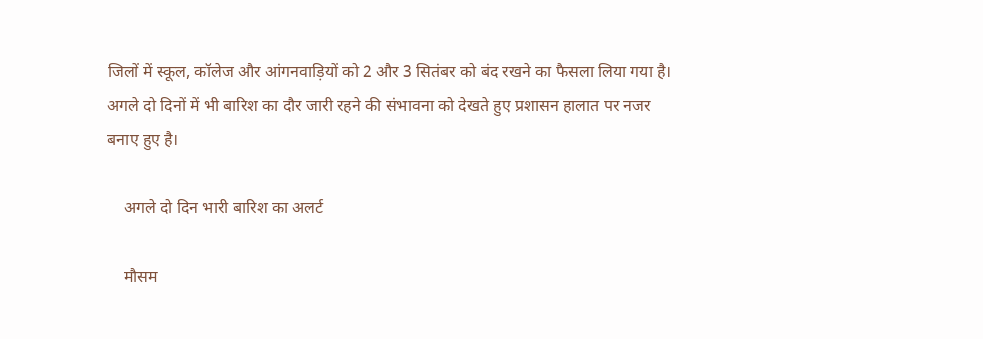जिलों में स्कूल, कॉलेज और आंगनवाड़ियों को 2 और 3 सितंबर को बंद रखने का फैसला लिया गया है। अगले दो दिनों में भी बारिश का दौर जारी रहने की संभावना को देखते हुए प्रशासन हालात पर नजर बनाए हुए है।

    अगले दो दिन भारी बारिश का अलर्ट

    मौसम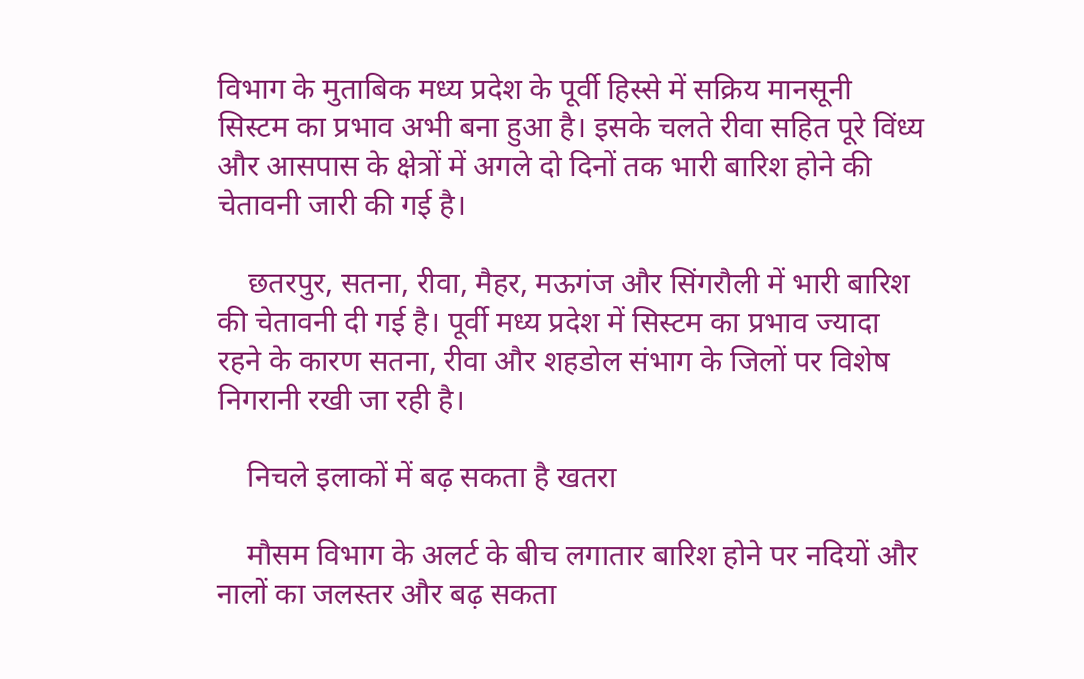विभाग के मुताबिक मध्य प्रदेश के पूर्वी हिस्से में सक्रिय मानसूनी सिस्टम का प्रभाव अभी बना हुआ है। इसके चलते रीवा सहित पूरे विंध्य और आसपास के क्षेत्रों में अगले दो दिनों तक भारी बारिश होने की चेतावनी जारी की गई है।

    छतरपुर, सतना, रीवा, मैहर, मऊगंज और सिंगरौली में भारी बारिश की चेतावनी दी गई है। पूर्वी मध्य प्रदेश में सिस्टम का प्रभाव ज्यादा रहने के कारण सतना, रीवा और शहडोल संभाग के जिलों पर विशेष निगरानी रखी जा रही है।

    निचले इलाकों में बढ़ सकता है खतरा

    मौसम विभाग के अलर्ट के बीच लगातार बारिश होने पर नदियों और नालों का जलस्तर और बढ़ सकता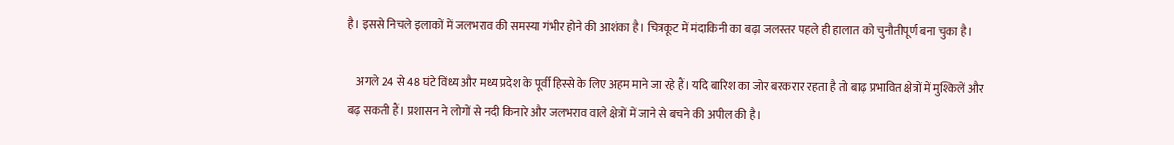है। इससे निचले इलाकों में जलभराव की समस्या गंभीर होने की आशंका है। चित्रकूट में मंदाकिनी का बढ़ा जलस्तर पहले ही हालात को चुनौतीपूर्ण बना चुका है।

    अगले 24 से 48 घंटे विंध्य और मध्य प्रदेश के पूर्वी हिस्से के लिए अहम माने जा रहे हैं। यदि बारिश का जोर बरकरार रहता है तो बाढ़ प्रभावित क्षेत्रों में मुश्किलें और बढ़ सकती हैं। प्रशासन ने लोगों से नदी किनारे और जलभराव वाले क्षेत्रों में जाने से बचने की अपील की है।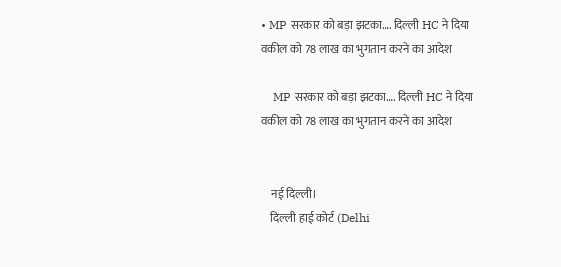• MP सरकार को बड़ा झटका…. दिल्ली HC ने दिया वकील को 78 लाख का भुगतान करने का आदेश

    MP सरकार को बड़ा झटका…. दिल्ली HC ने दिया वकील को 78 लाख का भुगतान करने का आदेश


    नई दिल्ली।
    दिल्ली हाई कोर्ट (Delhi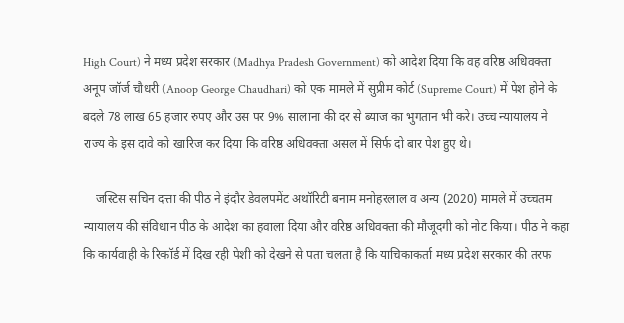High Court) ने मध्य प्रदेश सरकार (Madhya Pradesh Government) को आदेश दिया कि वह वरिष्ठ अधिवक्ता अनूप जॉर्ज चौधरी (Anoop George Chaudhari) को एक मामले में सुप्रीम कोर्ट (Supreme Court) में पेश होने के बदले 78 लाख 65 हजार रुपए और उस पर 9% सालाना की दर से ब्याज का भुगतान भी करे। उच्च न्यायालय ने राज्य के इस दावे को खारिज कर दिया कि वरिष्ठ अधिवक्ता असल में सिर्फ दो बार पेश हुए थे।

    जस्टिस सचिन दत्ता की पीठ ने इंदौर डेवलपमेंट अथॉरिटी बनाम मनोहरलाल व अन्य (2020) मामले में उच्चतम न्यायालय की संविधान पीठ के आदेश का हवाला दिया और वरिष्ठ अधिवक्ता की मौजूदगी को नोट किया। पीठ ने कहा कि कार्यवाही के रिकॉर्ड में दिख रही पेशी को देखने से पता चलता है कि याचिकाकर्ता मध्य प्रदेश सरकार की तरफ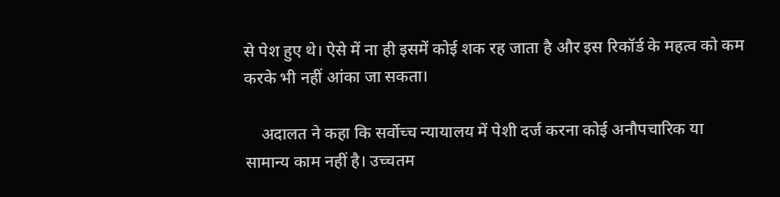से पेश हुए थे। ऐसे में ना ही इसमें कोई शक रह जाता है और इस रिकॉर्ड के महत्व को कम करके भी नहीं आंका जा सकता।

    अदालत ने कहा कि सर्वोच्च न्यायालय में पेशी दर्ज करना कोई अनौपचारिक या सामान्य काम नहीं है। उच्चतम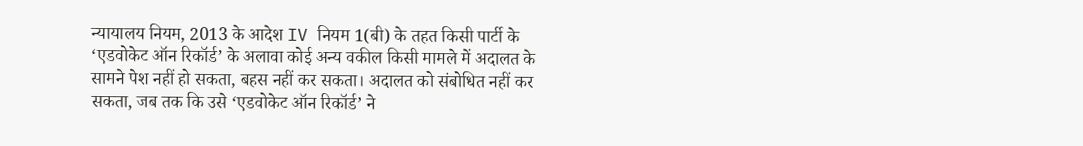न्यायालय नियम, 2013 के आदेश IV नियम 1(बी) के तहत किसी पार्टी के ‘एडवोकेट ऑन रिकॉर्ड’ के अलावा कोई अन्य वकील किसी मामले में अदालत के सामने पेश नहीं हो सकता, बहस नहीं कर सकता। अदालत को संबोधित नहीं कर सकता, जब तक कि उसे ‘एडवोकेट ऑन रिकॉर्ड’ ने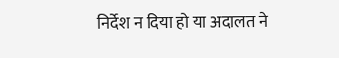निर्देश न दिया हो या अदालत ने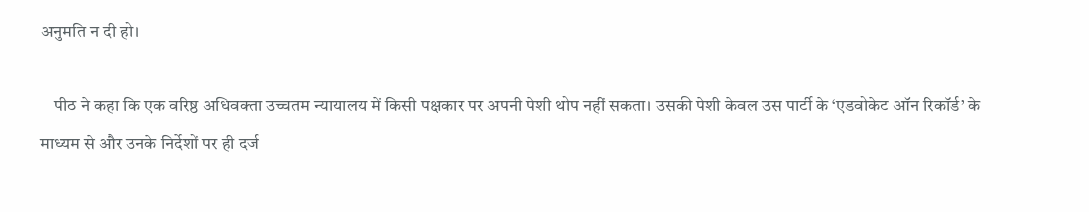अनुमति न दी हो।

    पीठ ने कहा कि एक वरिष्ठ अधिवक्ता उच्चतम न्यायालय में किसी पक्षकार पर अपनी पेशी थोप नहीं सकता। उसकी पेशी केवल उस पार्टी के ‘एडवोकेट ऑन रिकॉर्ड’ के माध्यम से और उनके निर्देशों पर ही दर्ज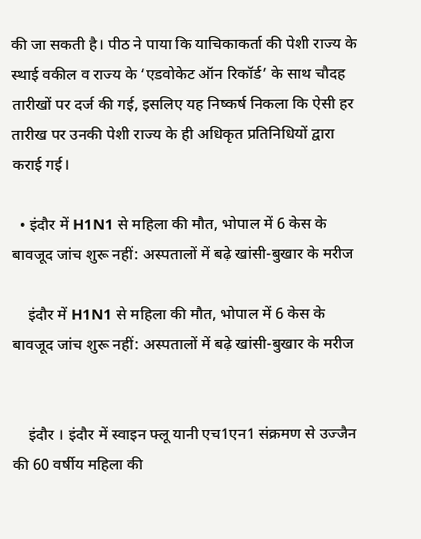की जा सकती है। पीठ ने पाया कि याचिकाकर्ता की पेशी राज्य के स्थाई वकील व राज्य के ‘एडवोकेट ऑन रिकॉर्ड’ के साथ चौदह तारीखों पर दर्ज की गई, इसलिए यह निष्कर्ष निकला कि ऐसी हर तारीख पर उनकी पेशी राज्य के ही अधिकृत प्रतिनिधियों द्वारा कराई गई।

  • इंदौर में H1N1 से महिला की मौत, भोपाल में 6 केस के बावजूद जांच शुरू नहीं: अस्पतालों में बढ़े खांसी-बुखार के मरीज

    इंदौर में H1N1 से महिला की मौत, भोपाल में 6 केस के बावजूद जांच शुरू नहीं: अस्पतालों में बढ़े खांसी-बुखार के मरीज


    इंदौर । इंदौर में स्वाइन फ्लू यानी एच1एन1 संक्रमण से उज्जैन की 60 वर्षीय महिला की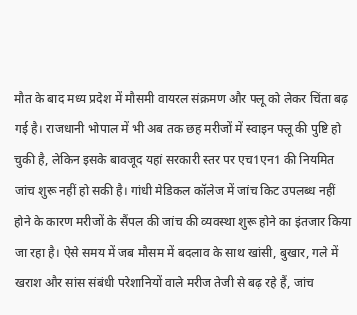मौत के बाद मध्य प्रदेश में मौसमी वायरल संक्रमण और फ्लू को लेकर चिंता बढ़ गई है। राजधानी भोपाल में भी अब तक छह मरीजों में स्वाइन फ्लू की पुष्टि हो चुकी है, लेकिन इसके बावजूद यहां सरकारी स्तर पर एच1एन1 की नियमित जांच शुरू नहीं हो सकी है। गांधी मेडिकल कॉलेज में जांच किट उपलब्ध नहीं होने के कारण मरीजों के सैंपल की जांच की व्यवस्था शुरू होने का इंतजार किया जा रहा है। ऐसे समय में जब मौसम में बदलाव के साथ खांसी, बुखार, गले में खराश और सांस संबंधी परेशानियों वाले मरीज तेजी से बढ़ रहे हैं, जांच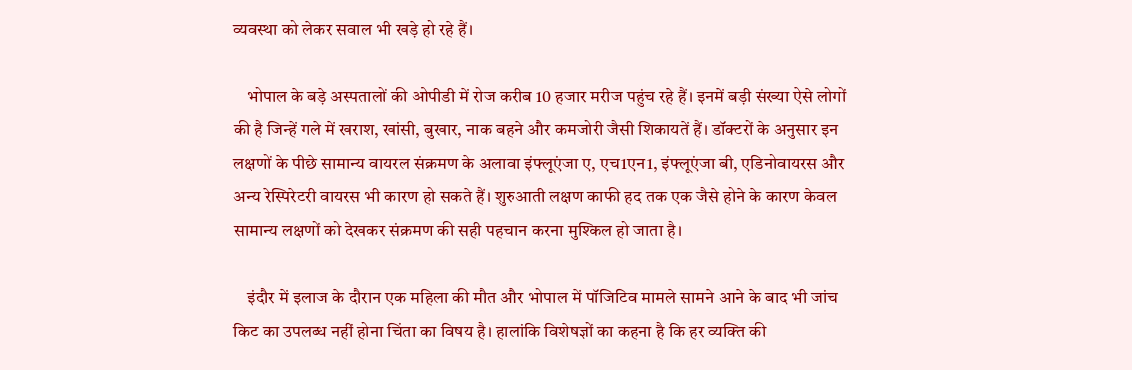व्यवस्था को लेकर सवाल भी खड़े हो रहे हैं।

    भोपाल के बड़े अस्पतालों की ओपीडी में रोज करीब 10 हजार मरीज पहुंच रहे हैं। इनमें बड़ी संख्या ऐसे लोगों की है जिन्हें गले में खराश, खांसी, बुखार, नाक बहने और कमजोरी जैसी शिकायतें हैं। डॉक्टरों के अनुसार इन लक्षणों के पीछे सामान्य वायरल संक्रमण के अलावा इंफ्लूएंजा ए, एच1एन1, इंफ्लूएंजा बी, एडिनोवायरस और अन्य रेस्पिरेटरी वायरस भी कारण हो सकते हैं। शुरुआती लक्षण काफी हद तक एक जैसे होने के कारण केवल सामान्य लक्षणों को देखकर संक्रमण की सही पहचान करना मुश्किल हो जाता है।

    इंदौर में इलाज के दौरान एक महिला की मौत और भोपाल में पॉजिटिव मामले सामने आने के बाद भी जांच किट का उपलब्ध नहीं होना चिंता का विषय है। हालांकि विशेषज्ञों का कहना है कि हर व्यक्ति की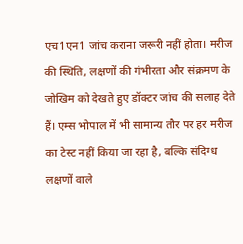एच1एन1 जांच कराना जरूरी नहीं होता। मरीज की स्थिति, लक्षणों की गंभीरता और संक्रमण के जोखिम को देखते हुए डॉक्टर जांच की सलाह देते हैं। एम्स भोपाल में भी सामान्य तौर पर हर मरीज का टेस्ट नहीं किया जा रहा है, बल्कि संदिग्ध लक्षणों वाले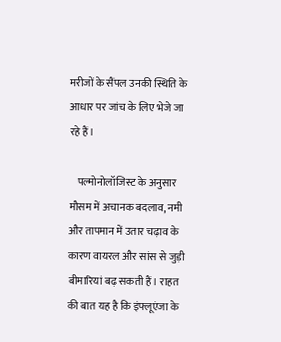मरीजों के सैंपल उनकी स्थिति के आधार पर जांच के लिए भेजे जा रहे हैं।

    पल्मोनोलॉजिस्ट के अनुसार मौसम में अचानक बदलाव, नमी और तापमान में उतार चढ़ाव के कारण वायरल और सांस से जुड़ी बीमारियां बढ़ सकती हैं। राहत की बात यह है कि इंफ्लूएंजा के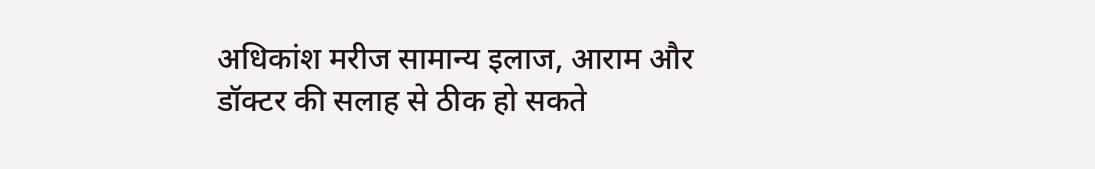अधिकांश मरीज सामान्य इलाज, आराम और डॉक्टर की सलाह से ठीक हो सकते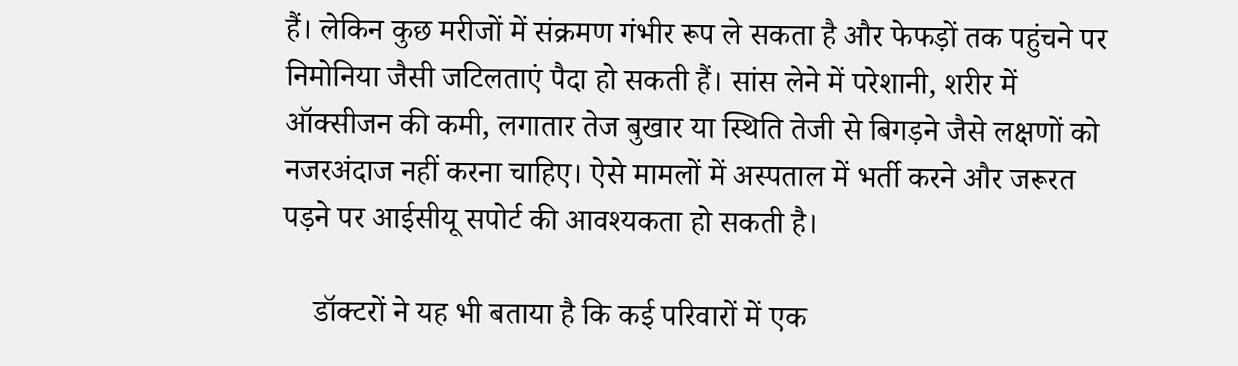हैं। लेकिन कुछ मरीजों में संक्रमण गंभीर रूप ले सकता है और फेफड़ों तक पहुंचने पर निमोनिया जैसी जटिलताएं पैदा हो सकती हैं। सांस लेने में परेशानी, शरीर में ऑक्सीजन की कमी, लगातार तेज बुखार या स्थिति तेजी से बिगड़ने जैसे लक्षणों को नजरअंदाज नहीं करना चाहिए। ऐसे मामलों में अस्पताल में भर्ती करने और जरूरत पड़ने पर आईसीयू सपोर्ट की आवश्यकता हो सकती है।

    डॉक्टरों ने यह भी बताया है कि कई परिवारों में एक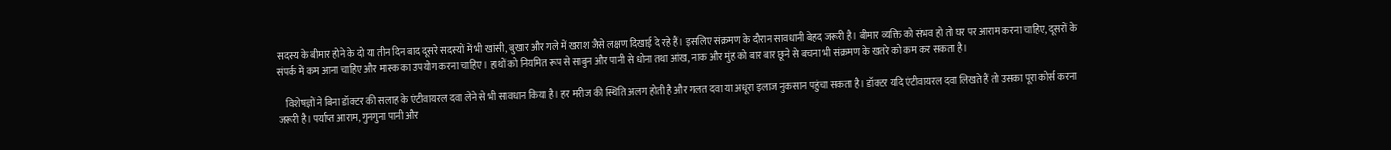सदस्य के बीमार होने के दो या तीन दिन बाद दूसरे सदस्यों में भी खांसी, बुखार और गले में खराश जैसे लक्षण दिखाई दे रहे हैं। इसलिए संक्रमण के दौरान सावधानी बेहद जरूरी है। बीमार व्यक्ति को संभव हो तो घर पर आराम करना चाहिए, दूसरों के संपर्क में कम आना चाहिए और मास्क का उपयोग करना चाहिए। हाथों को नियमित रूप से साबुन और पानी से धोना तथा आंख, नाक और मुंह को बार बार छूने से बचना भी संक्रमण के खतरे को कम कर सकता है।

    विशेषज्ञों ने बिना डॉक्टर की सलाह के एंटीवायरल दवा लेने से भी सावधान किया है। हर मरीज की स्थिति अलग होती है और गलत दवा या अधूरा इलाज नुकसान पहुंचा सकता है। डॉक्टर यदि एंटीवायरल दवा लिखते हैं तो उसका पूरा कोर्स करना जरूरी है। पर्याप्त आराम, गुनगुना पानी और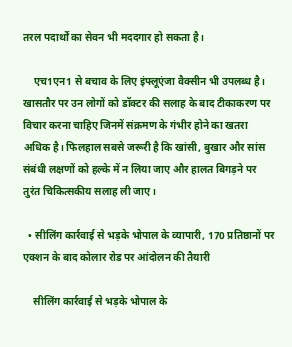तरल पदार्थों का सेवन भी मददगार हो सकता है।

    एच1एन1 से बचाव के लिए इंफ्लूएंजा वैक्सीन भी उपलब्ध है। खासतौर पर उन लोगों को डॉक्टर की सलाह के बाद टीकाकरण पर विचार करना चाहिए जिनमें संक्रमण के गंभीर होने का खतरा अधिक है। फिलहाल सबसे जरूरी है कि खांसी, बुखार और सांस संबंधी लक्षणों को हल्के में न लिया जाए और हालत बिगड़ने पर तुरंत चिकित्सकीय सलाह ली जाए।

  • सीलिंग कार्रवाई से भड़के भोपाल के व्यापारी, 170 प्रतिष्ठानों पर एक्शन के बाद कोलार रोड पर आंदोलन की तैयारी

    सीलिंग कार्रवाई से भड़के भोपाल के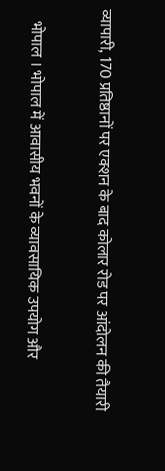व्यापारी, 170 प्रतिष्ठानों पर एक्शन के बाद कोलार रोड पर आंदोलन की तैयारी


    भोपाल । भोपाल में आवासीय भवनों के व्यावसायिक उपयोग और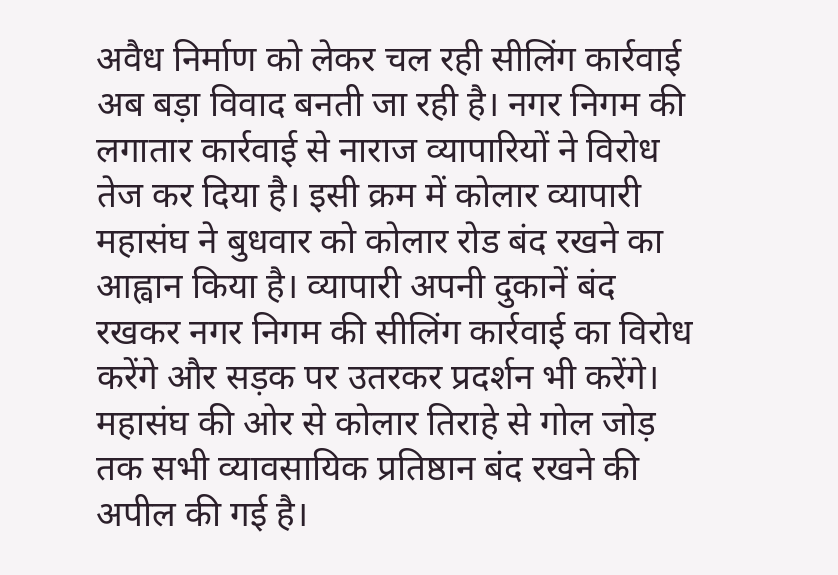अवैध निर्माण को लेकर चल रही सीलिंग कार्रवाई अब बड़ा विवाद बनती जा रही है। नगर निगम की लगातार कार्रवाई से नाराज व्यापारियों ने विरोध तेज कर दिया है। इसी क्रम में कोलार व्यापारी महासंघ ने बुधवार को कोलार रोड बंद रखने का आह्वान किया है। व्यापारी अपनी दुकानें बंद रखकर नगर निगम की सीलिंग कार्रवाई का विरोध करेंगे और सड़क पर उतरकर प्रदर्शन भी करेंगे। महासंघ की ओर से कोलार तिराहे से गोल जोड़ तक सभी व्यावसायिक प्रतिष्ठान बंद रखने की अपील की गई है।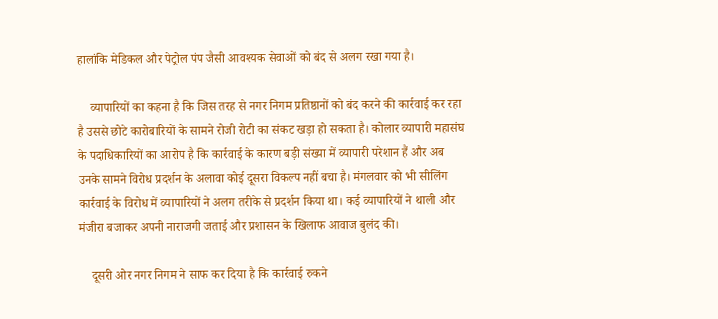हालांकि मेडिकल और पेट्रोल पंप जैसी आवश्यक सेवाओं को बंद से अलग रखा गया है।

    व्यापारियों का कहना है कि जिस तरह से नगर निगम प्रतिष्ठानों को बंद करने की कार्रवाई कर रहा है उससे छोटे कारोबारियों के सामने रोजी रोटी का संकट खड़ा हो सकता है। कोलार व्यापारी महासंघ के पदाधिकारियों का आरोप है कि कार्रवाई के कारण बड़ी संख्या में व्यापारी परेशान हैं और अब उनके सामने विरोध प्रदर्शन के अलावा कोई दूसरा विकल्प नहीं बचा है। मंगलवार को भी सीलिंग कार्रवाई के विरोध में व्यापारियों ने अलग तरीके से प्रदर्शन किया था। कई व्यापारियों ने थाली और मंजीरा बजाकर अपनी नाराजगी जताई और प्रशासन के खिलाफ आवाज बुलंद की।

    दूसरी ओर नगर निगम ने साफ कर दिया है कि कार्रवाई रुकने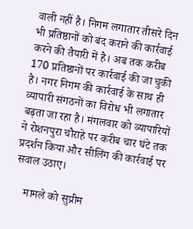वाली नहीं है। निगम लगातार तीसरे दिन भी प्रतिष्ठानों को बंद कराने की कार्रवाई करने की तैयारी में है। अब तक करीब 170 प्रतिष्ठानों पर कार्रवाई की जा चुकी है। नगर निगम की कार्रवाई के साथ ही व्यापारी संगठनों का विरोध भी लगातार बढ़ता जा रहा है। मंगलवार को व्यापारियों ने रोशनपुरा चौराहे पर करीब चार घंटे तक प्रदर्शन किया और सीलिंग की कार्रवाई पर सवाल उठाए।

    मामले को सुप्रीम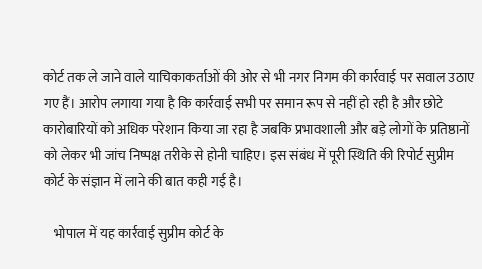कोर्ट तक ले जाने वाले याचिकाकर्ताओं की ओर से भी नगर निगम की कार्रवाई पर सवाल उठाए गए हैं। आरोप लगाया गया है कि कार्रवाई सभी पर समान रूप से नहीं हो रही है और छोटे कारोबारियों को अधिक परेशान किया जा रहा है जबकि प्रभावशाली और बड़े लोगों के प्रतिष्ठानों को लेकर भी जांच निष्पक्ष तरीके से होनी चाहिए। इस संबंध में पूरी स्थिति की रिपोर्ट सुप्रीम कोर्ट के संज्ञान में लाने की बात कही गई है।

    भोपाल में यह कार्रवाई सुप्रीम कोर्ट के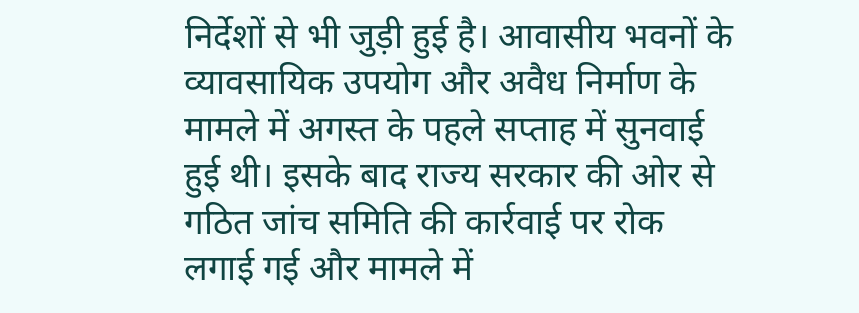निर्देशों से भी जुड़ी हुई है। आवासीय भवनों के व्यावसायिक उपयोग और अवैध निर्माण के मामले में अगस्त के पहले सप्ताह में सुनवाई हुई थी। इसके बाद राज्य सरकार की ओर से गठित जांच समिति की कार्रवाई पर रोक लगाई गई और मामले में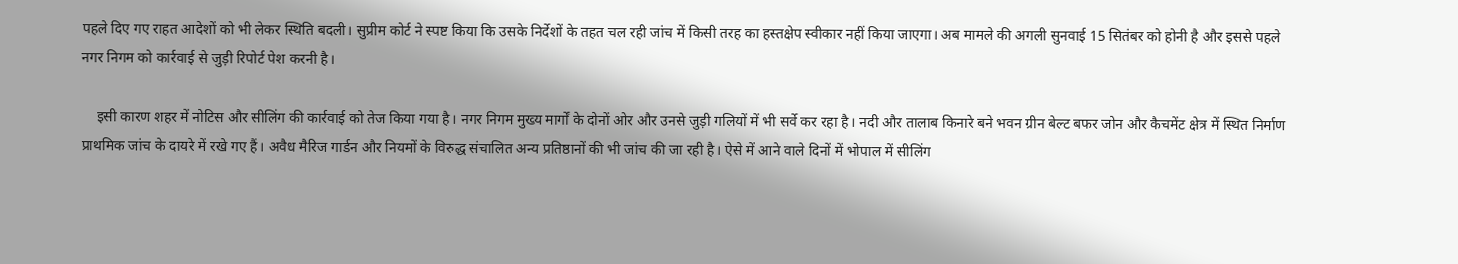पहले दिए गए राहत आदेशों को भी लेकर स्थिति बदली। सुप्रीम कोर्ट ने स्पष्ट किया कि उसके निर्देशों के तहत चल रही जांच में किसी तरह का हस्तक्षेप स्वीकार नहीं किया जाएगा। अब मामले की अगली सुनवाई 15 सितंबर को होनी है और इससे पहले नगर निगम को कार्रवाई से जुड़ी रिपोर्ट पेश करनी है।

    इसी कारण शहर में नोटिस और सीलिंग की कार्रवाई को तेज किया गया है। नगर निगम मुख्य मार्गों के दोनों ओर और उनसे जुड़ी गलियों में भी सर्वे कर रहा है। नदी और तालाब किनारे बने भवन ग्रीन बेल्ट बफर जोन और कैचमेंट क्षेत्र में स्थित निर्माण प्राथमिक जांच के दायरे में रखे गए हैं। अवैध मैरिज गार्डन और नियमों के विरुद्ध संचालित अन्य प्रतिष्ठानों की भी जांच की जा रही है। ऐसे में आने वाले दिनों में भोपाल में सीलिंग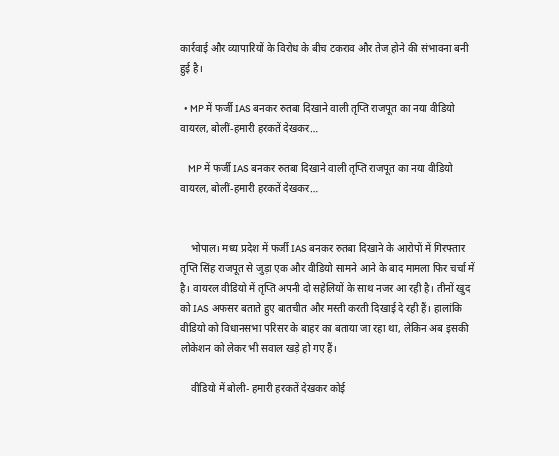कार्रवाई और व्यापारियों के विरोध के बीच टकराव और तेज होने की संभावना बनी हुई है।

  • MP में फर्जी IAS बनकर रुतबा दिखाने वाली तृप्ति राजपूत का नया वीडियो वायरल, बोलीं-हमारी हरकतें देखकर…

    MP में फर्जी IAS बनकर रुतबा दिखाने वाली तृप्ति राजपूत का नया वीडियो वायरल, बोलीं-हमारी हरकतें देखकर…


    भोपाल। मध्य प्रदेश में फर्जी IAS बनकर रुतबा दिखाने के आरोपों में गिरफ्तार तृप्ति सिंह राजपूत से जुड़ा एक और वीडियो सामने आने के बाद मामला फिर चर्चा में है। वायरल वीडियो में तृप्ति अपनी दो सहेलियों के साथ नजर आ रही है। तीनों खुद को IAS अफसर बताते हुए बातचीत और मस्ती करती दिखाई दे रही हैं। हालांकि वीडियो को विधानसभा परिसर के बाहर का बताया जा रहा था, लेकिन अब इसकी लोकेशन को लेकर भी सवाल खड़े हो गए हैं।

    वीडियो में बोली- हमारी हरकतें देखकर कोई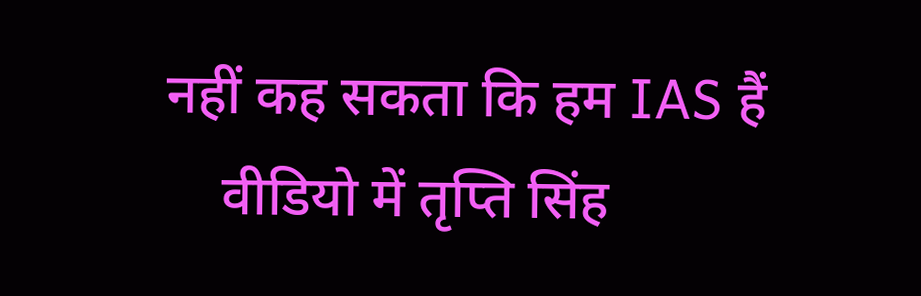नहीं कह सकता कि हम IAS हैं
    वीडियो में तृप्ति सिंह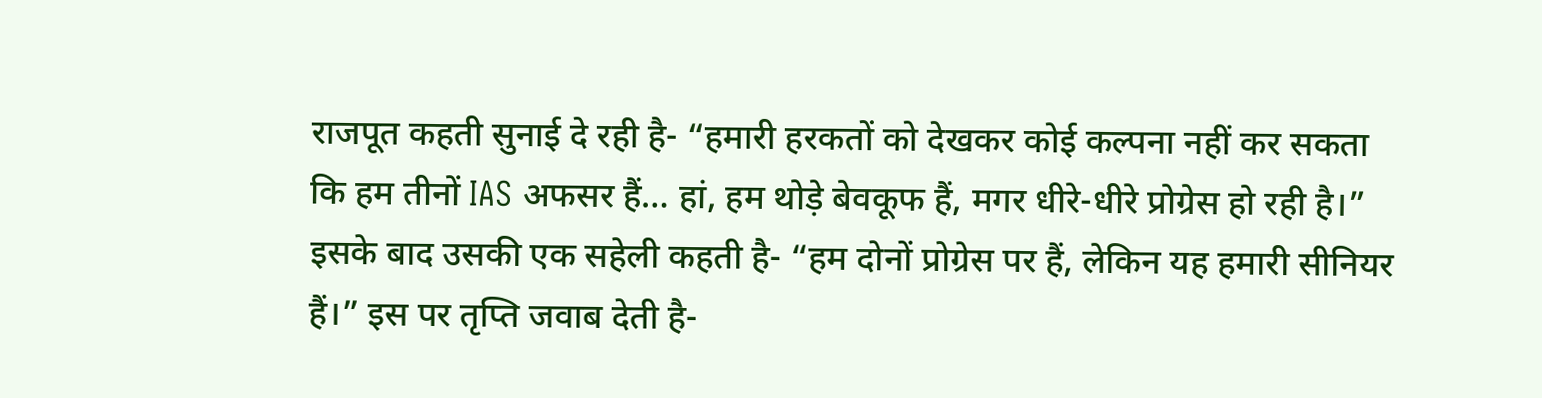राजपूत कहती सुनाई दे रही है- “हमारी हरकतों को देखकर कोई कल्पना नहीं कर सकता कि हम तीनों IAS अफसर हैं… हां, हम थोड़े बेवकूफ हैं, मगर धीरे-धीरे प्रोग्रेस हो रही है।” इसके बाद उसकी एक सहेली कहती है- “हम दोनों प्रोग्रेस पर हैं, लेकिन यह हमारी सीनियर हैं।” इस पर तृप्ति जवाब देती है-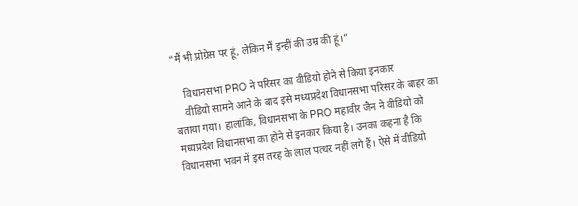“मैं भी प्रोग्रेस पर हूं, लेकिन मैं इन्हीं की उम्र की हूं।”

    विधानसभा PRO ने परिसर का वीडियो होने से किया इनकार
    वीडियो सामने आने के बाद इसे मध्यप्रदेश विधानसभा परिसर के बाहर का बताया गया। हालांकि, विधानसभा के PRO महावीर जैन ने वीडियो को मध्यप्रदेश विधानसभा का होने से इनकार किया है। उनका कहना है कि विधानसभा भवन में इस तरह के लाल पत्थर नहीं लगे हैं। ऐसे में वीडियो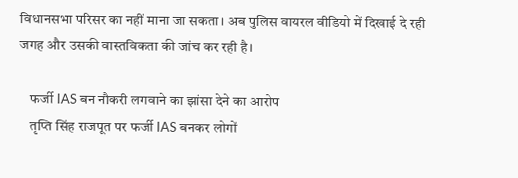विधानसभा परिसर का नहीं माना जा सकता। अब पुलिस वायरल वीडियो में दिखाई दे रही जगह और उसकी वास्तविकता की जांच कर रही है।

    फर्जी IAS बन नौकरी लगवाने का झांसा देने का आरोप
    तृप्ति सिंह राजपूत पर फर्जी IAS बनकर लोगों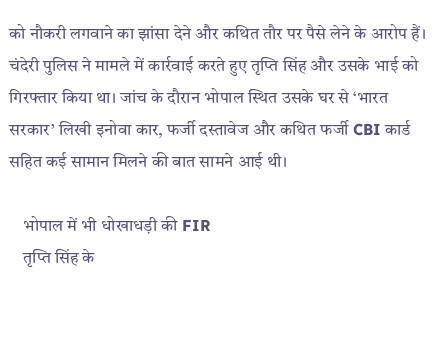को नौकरी लगवाने का झांसा देने और कथित तौर पर पैसे लेने के आरोप हैं। चंदेरी पुलिस ने मामले में कार्रवाई करते हुए तृप्ति सिंह और उसके भाई को गिरफ्तार किया था। जांच के दौरान भोपाल स्थित उसके घर से ‘भारत सरकार’ लिखी इनोवा कार, फर्जी दस्तावेज और कथित फर्जी CBI कार्ड सहित कई सामान मिलने की बात सामने आई थी।

    भोपाल में भी धोखाधड़ी की FIR
    तृप्ति सिंह के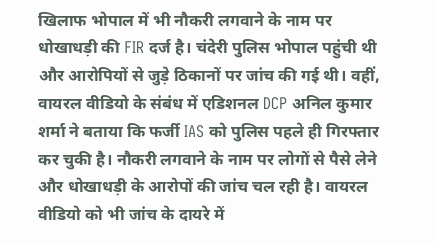खिलाफ भोपाल में भी नौकरी लगवाने के नाम पर धोखाधड़ी की FIR दर्ज है। चंदेरी पुलिस भोपाल पहुंची थी और आरोपियों से जुड़े ठिकानों पर जांच की गई थी। वहीं, वायरल वीडियो के संबंध में एडिशनल DCP अनिल कुमार शर्मा ने बताया कि फर्जी IAS को पुलिस पहले ही गिरफ्तार कर चुकी है। नौकरी लगवाने के नाम पर लोगों से पैसे लेने और धोखाधड़ी के आरोपों की जांच चल रही है। वायरल वीडियो को भी जांच के दायरे में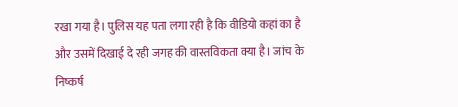रखा गया है। पुलिस यह पता लगा रही है कि वीडियो कहां का है और उसमें दिखाई दे रही जगह की वास्तविकता क्या है। जांच के निष्कर्ष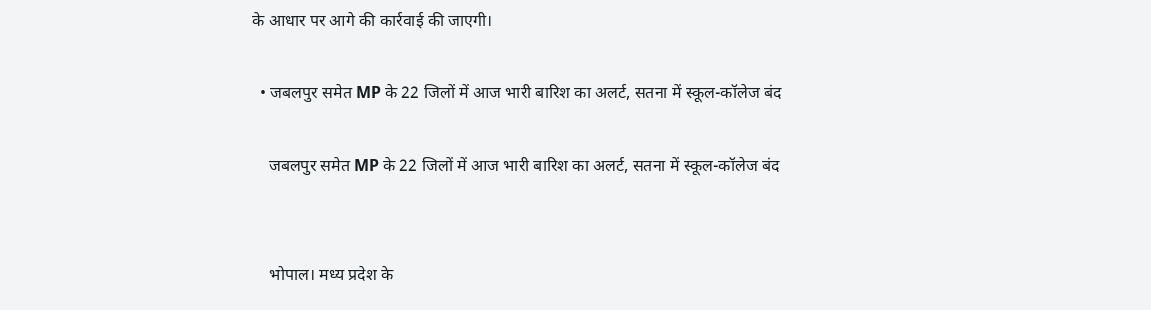के आधार पर आगे की कार्रवाई की जाएगी।

  • जबलपुर समेत MP के 22 जिलों में आज भारी बारिश का अलर्ट, सतना में स्कूल-कॉलेज बंद

    जबलपुर समेत MP के 22 जिलों में आज भारी बारिश का अलर्ट, सतना में स्कूल-कॉलेज बंद


    भोपाल। मध्य प्रदेश के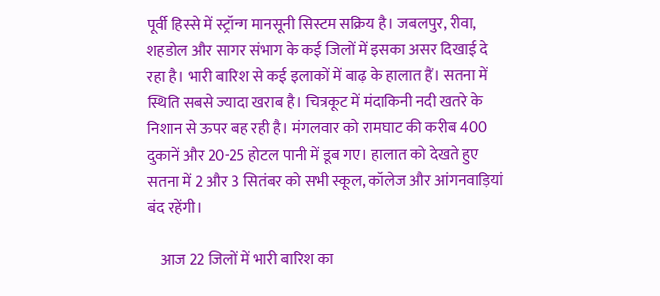पूर्वी हिस्से में स्ट्रॉन्ग मानसूनी सिस्टम सक्रिय है। जबलपुर, रीवा, शहडोल और सागर संभाग के कई जिलों में इसका असर दिखाई दे रहा है। भारी बारिश से कई इलाकों में बाढ़ के हालात हैं। सतना में स्थिति सबसे ज्यादा खराब है। चित्रकूट में मंदाकिनी नदी खतरे के निशान से ऊपर बह रही है। मंगलवार को रामघाट की करीब 400 दुकानें और 20-25 होटल पानी में डूब गए। हालात को देखते हुए सतना में 2 और 3 सितंबर को सभी स्कूल, कॉलेज और आंगनवाड़ियां बंद रहेंगी।

    आज 22 जिलों में भारी बारिश का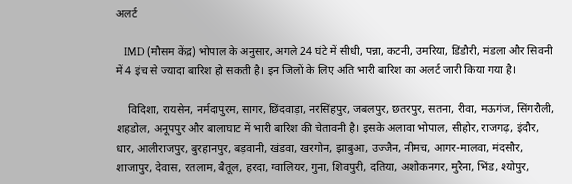अलर्ट

    IMD (मौसम केंद्र) भोपाल के अनुसार, अगले 24 घंटे में सीधी, पन्ना, कटनी, उमरिया, डिंडौरी, मंडला और सिवनी में 4 इंच से ज्यादा बारिश हो सकती है। इन जिलों के लिए अति भारी बारिश का अलर्ट जारी किया गया है।

    विदिशा, रायसेन, नर्मदापुरम, सागर, छिंदवाड़ा, नरसिंहपुर, जबलपुर, छतरपुर, सतना, रीवा, मऊगंज, सिंगरौली, शहडोल, अनूपपुर और बालाघाट में भारी बारिश की चेतावनी है। इसके अलावा भोपाल, सीहोर, राजगढ़, इंदौर, धार, आलीराजपुर, बुरहानपुर, बड़वानी, खंडवा, खरगोन, झाबुआ, उज्जैन, नीमच, आगर-मालवा, मंदसौर, शाजापुर, देवास, रतलाम, बैतूल, हरदा, ग्वालियर, गुना, शिवपुरी, दतिया, अशोकनगर, मुरैना, भिंड, श्योपुर,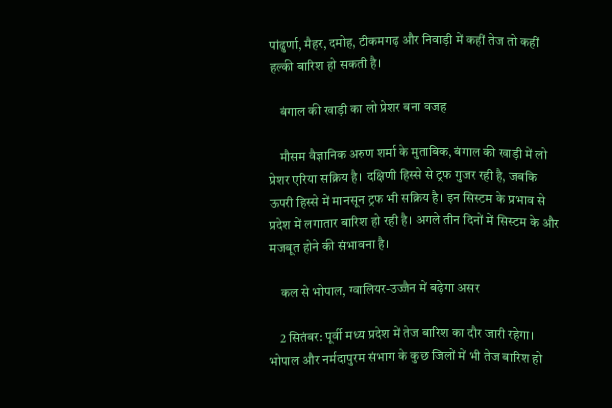पांढुर्णा, मैहर, दमोह, टीकमगढ़ और निवाड़ी में कहीं तेज तो कहीं हल्की बारिश हो सकती है।

    बंगाल की खाड़ी का लो प्रेशर बना वजह

    मौसम वैज्ञानिक अरुण शर्मा के मुताबिक, बंगाल की खाड़ी में लो प्रेशर एरिया सक्रिय है। दक्षिणी हिस्से से ट्रफ गुजर रही है, जबकि ऊपरी हिस्से में मानसून ट्रफ भी सक्रिय है। इन सिस्टम के प्रभाव से प्रदेश में लगातार बारिश हो रही है। अगले तीन दिनों में सिस्टम के और मजबूत होने की संभावना है।

    कल से भोपाल, ग्वालियर-उज्जैन में बढ़ेगा असर

    2 सितंबर: पूर्वी मध्य प्रदेश में तेज बारिश का दौर जारी रहेगा। भोपाल और नर्मदापुरम संभाग के कुछ जिलों में भी तेज बारिश हो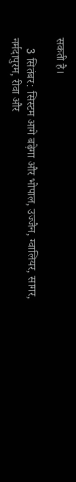सकती है।

    3 सितंबर: सिस्टम आगे बढ़ेगा और भोपाल, उज्जैन, ग्वालियर, सागर, नर्मदापुरम, रीवा और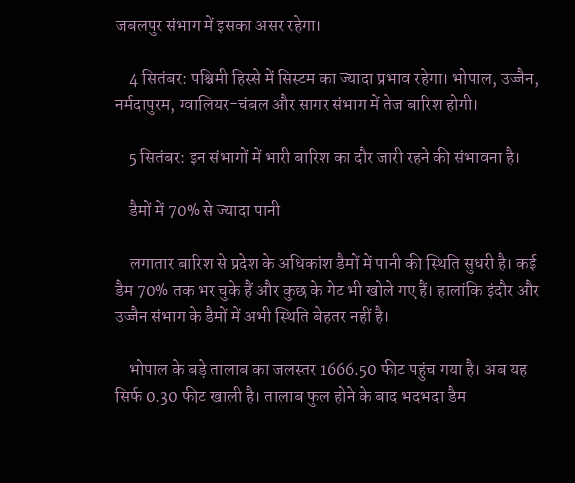जबलपुर संभाग में इसका असर रहेगा।

    4 सितंबर: पश्चिमी हिस्से में सिस्टम का ज्यादा प्रभाव रहेगा। भोपाल, उज्जैन, नर्मदापुरम, ग्वालियर-चंबल और सागर संभाग में तेज बारिश होगी।

    5 सितंबर: इन संभागों में भारी बारिश का दौर जारी रहने की संभावना है।

    डैमों में 70% से ज्यादा पानी

    लगातार बारिश से प्रदेश के अधिकांश डैमों में पानी की स्थिति सुधरी है। कई डैम 70% तक भर चुके हैं और कुछ के गेट भी खोले गए हैं। हालांकि इंदौर और उज्जैन संभाग के डैमों में अभी स्थिति बेहतर नहीं है।

    भोपाल के बड़े तालाब का जलस्तर 1666.50 फीट पहुंच गया है। अब यह सिर्फ 0.30 फीट खाली है। तालाब फुल होने के बाद भदभदा डैम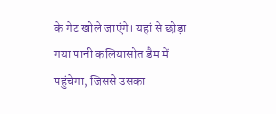के गेट खोले जाएंगे। यहां से छोड़ा गया पानी कलियासोत डैम में पहुंचेगा, जिससे उसका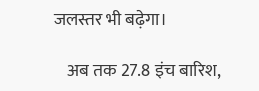जलस्तर भी बढ़ेगा।

    अब तक 27.8 इंच बारिश,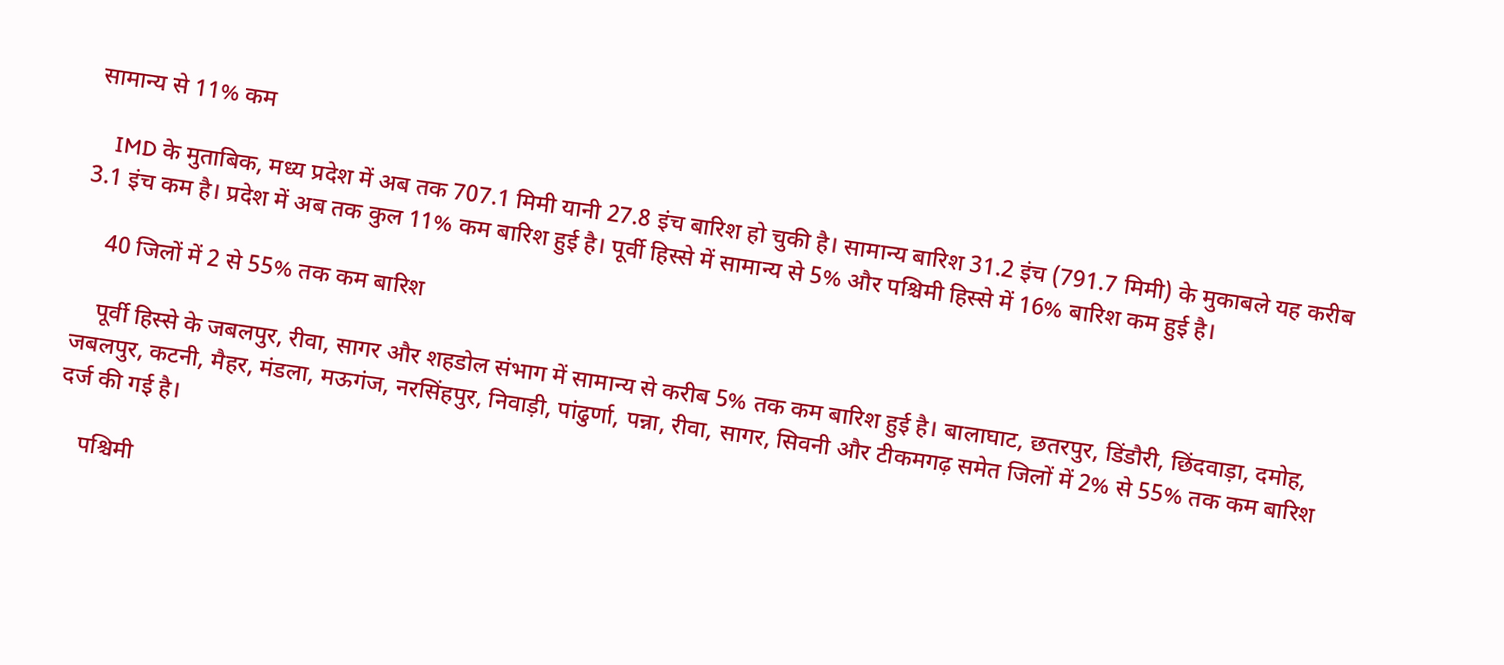सामान्य से 11% कम

    IMD के मुताबिक, मध्य प्रदेश में अब तक 707.1 मिमी यानी 27.8 इंच बारिश हो चुकी है। सामान्य बारिश 31.2 इंच (791.7 मिमी) के मुकाबले यह करीब 3.1 इंच कम है। प्रदेश में अब तक कुल 11% कम बारिश हुई है। पूर्वी हिस्से में सामान्य से 5% और पश्चिमी हिस्से में 16% बारिश कम हुई है।

    40 जिलों में 2 से 55% तक कम बारिश

    पूर्वी हिस्से के जबलपुर, रीवा, सागर और शहडोल संभाग में सामान्य से करीब 5% तक कम बारिश हुई है। बालाघाट, छतरपुर, डिंडौरी, छिंदवाड़ा, दमोह, जबलपुर, कटनी, मैहर, मंडला, मऊगंज, नरसिंहपुर, निवाड़ी, पांढुर्णा, पन्ना, रीवा, सागर, सिवनी और टीकमगढ़ समेत जिलों में 2% से 55% तक कम बारिश दर्ज की गई है।

    पश्चिमी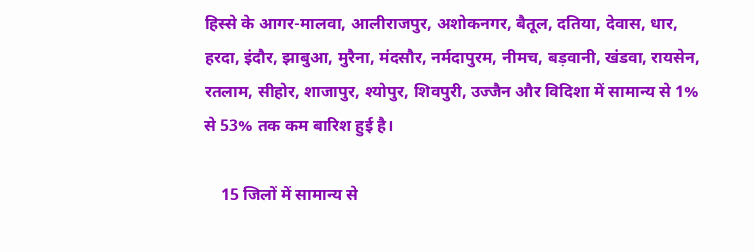हिस्से के आगर-मालवा, आलीराजपुर, अशोकनगर, बैतूल, दतिया, देवास, धार, हरदा, इंदौर, झाबुआ, मुरैना, मंदसौर, नर्मदापुरम, नीमच, बड़वानी, खंडवा, रायसेन, रतलाम, सीहोर, शाजापुर, श्योपुर, शिवपुरी, उज्जैन और विदिशा में सामान्य से 1% से 53% तक कम बारिश हुई है।

    15 जिलों में सामान्य से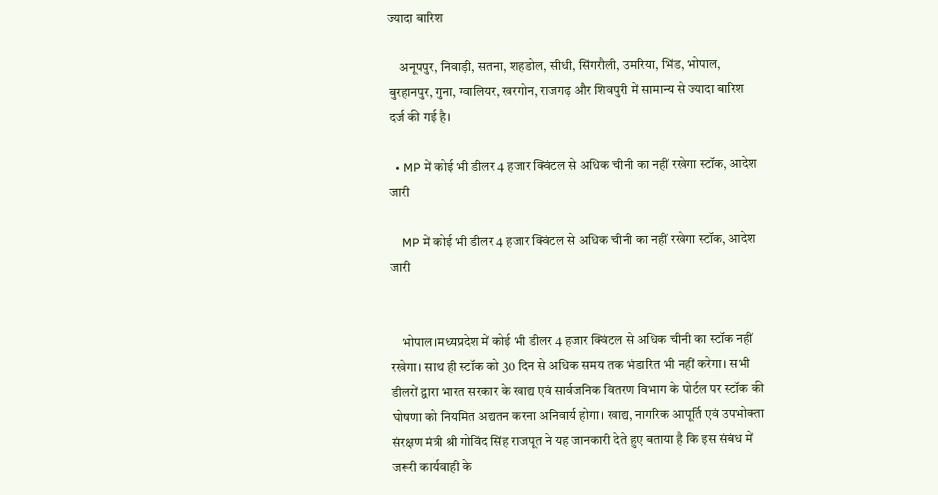ज्यादा बारिश

    अनूपपुर, निवाड़ी, सतना, शहडोल, सीधी, सिंगरौली, उमरिया, भिंड, भोपाल, बुरहानपुर, गुना, ग्वालियर, खरगोन, राजगढ़ और शिवपुरी में सामान्य से ज्यादा बारिश दर्ज की गई है।

  • MP में कोई भी डीलर 4 हजार क्विंटल से अधिक चीनी का नहीं रखेगा स्टॉक, आदेश जारी

    MP में कोई भी डीलर 4 हजार क्विंटल से अधिक चीनी का नहीं रखेगा स्टॉक, आदेश जारी


    भोपाल।मध्यप्रदेश में कोई भी डीलर 4 हजार क्विंटल से अधिक चीनी का स्टॉक नहीं रखेगा। साथ ही स्टॉक को 30 दिन से अधिक समय तक भंडारित भी नहीं करेगा। सभी डीलरों द्वारा भारत सरकार के खाद्य एवं सार्वजनिक वितरण विभाग के पोर्टल पर स्टॉक की घोषणा को नियमित अद्यतन करना अनिवार्य होगा। खाद्य, नागरिक आपूर्ति एवं उपभोक्ता संरक्षण मंत्री श्री गोविंद सिंह राजपूत ने यह जानकारी देते हुए बताया है कि इस संबंध में जरूरी कार्यवाही के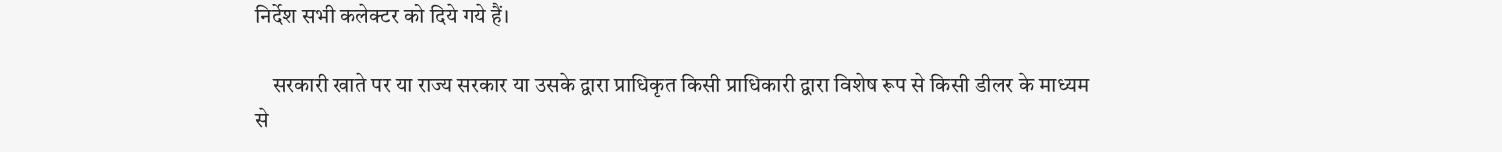निर्देश सभी कलेक्टर को दिये गये हैं।

    सरकारी खाते पर या राज्य सरकार या उसके द्वारा प्राधिकृत किसी प्राधिकारी द्वारा विशेष रूप से किसी डीलर के माध्यम से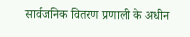सार्वजनिक वितरण प्रणाली के अधीन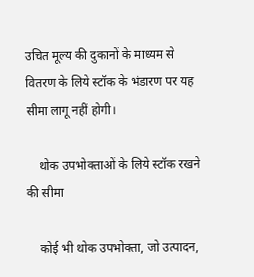उचित मूल्य की दुकानों के माध्यम से वितरण के लिये स्टॉक के भंडारण पर यह सीमा लागू नहीं होगी।

    थोक उपभोक्ताओं के लिये स्टॉक रखने की सीमा

    कोई भी थोक उपभोक्ता, जो उत्पादन,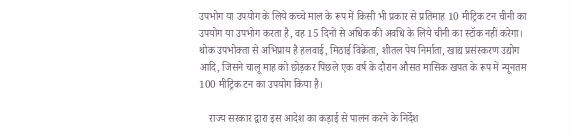उपभोग या उपयोग के लिये कच्चे माल के रूप में किसी भी प्रकार से प्रतिमाह 10 मीट्रिक टन चीनी का उपयोग या उपभोग करता है, वह 15 दिनों से अधिक की अवधि के लिये चीनी का स्टॉक नहीं करेगा। थोक उपभोक्ता से अभिप्राय है हलवाई, मिठाई विक्रेता, शीतल पेय निर्माता, खाद्य प्रसंस्करण उद्योग आदि, जिसने चालू माह को छोड़कर पिछले एक वर्ष के दौरान औसत मासिक खपत के रूप में न्यूनतम 100 मीट्रिक टन का उपयोग किया है।

    राज्य सरकार द्वारा इस आदेश का कड़ाई से पालन करने के निर्देश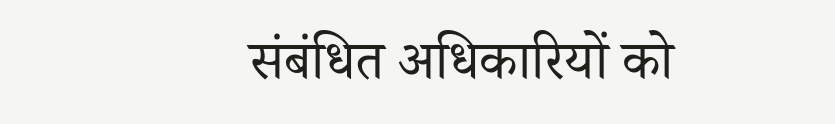संबंधित अधिकारियों को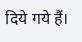दिये गये हैं।